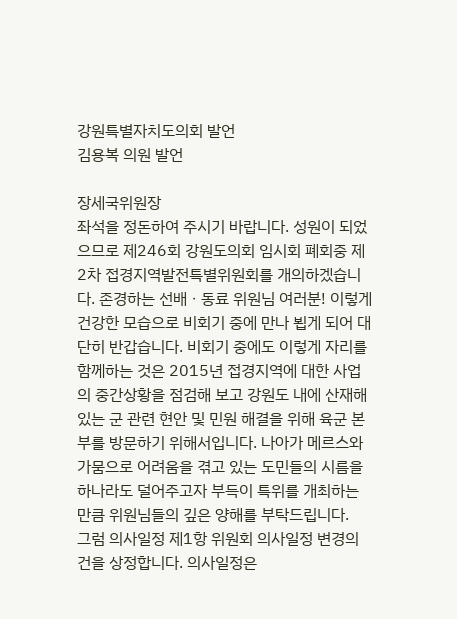강원특별자치도의회 발언
김용복 의원 발언

장세국위원장
좌석을 정돈하여 주시기 바랍니다. 성원이 되었으므로 제246회 강원도의회 임시회 폐회중 제2차 접경지역발전특별위원회를 개의하겠습니다. 존경하는 선배ㆍ동료 위원님 여러분! 이렇게 건강한 모습으로 비회기 중에 만나 뵙게 되어 대단히 반갑습니다. 비회기 중에도 이렇게 자리를 함께하는 것은 2015년 접경지역에 대한 사업의 중간상황을 점검해 보고 강원도 내에 산재해 있는 군 관련 현안 및 민원 해결을 위해 육군 본부를 방문하기 위해서입니다. 나아가 메르스와 가뭄으로 어려움을 겪고 있는 도민들의 시름을 하나라도 덜어주고자 부득이 특위를 개최하는 만큼 위원님들의 깊은 양해를 부탁드립니다.
그럼 의사일정 제1항 위원회 의사일정 변경의 건을 상정합니다. 의사일정은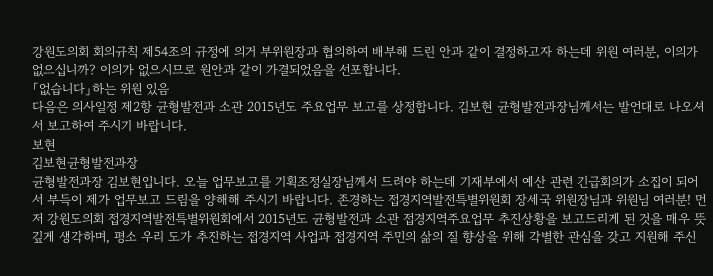강원도의회 회의규칙 제54조의 규정에 의거 부위원장과 협의하여 배부해 드린 안과 같이 결정하고자 하는데 위원 여러분, 이의가 없으십니까? 이의가 없으시므로 원안과 같이 가결되었음을 선포합니다.
「없습니다」하는 위원 있음
다음은 의사일정 제2항 균형발전과 소관 2015년도 주요업무 보고를 상정합니다. 김보현 균형발전과장님께서는 발언대로 나오셔서 보고하여 주시기 바랍니다.
보현
김보현균형발전과장
균형발전과장 김보현입니다. 오늘 업무보고를 기획조정실장님께서 드려야 하는데 기재부에서 예산 관련 긴급회의가 소집이 되어서 부득이 제가 업무보고 드림을 양해해 주시기 바랍니다. 존경하는 접경지역발전특별위원회 장세국 위원장님과 위원님 여러분! 먼저 강원도의회 접경지역발전특별위원회에서 2015년도 균형발전과 소관 접경지역주요업무 추진상황을 보고드리게 된 것을 매우 뜻깊게 생각하며, 평소 우리 도가 추진하는 접경지역 사업과 접경지역 주민의 삶의 질 향상을 위해 각별한 관심을 갖고 지원해 주신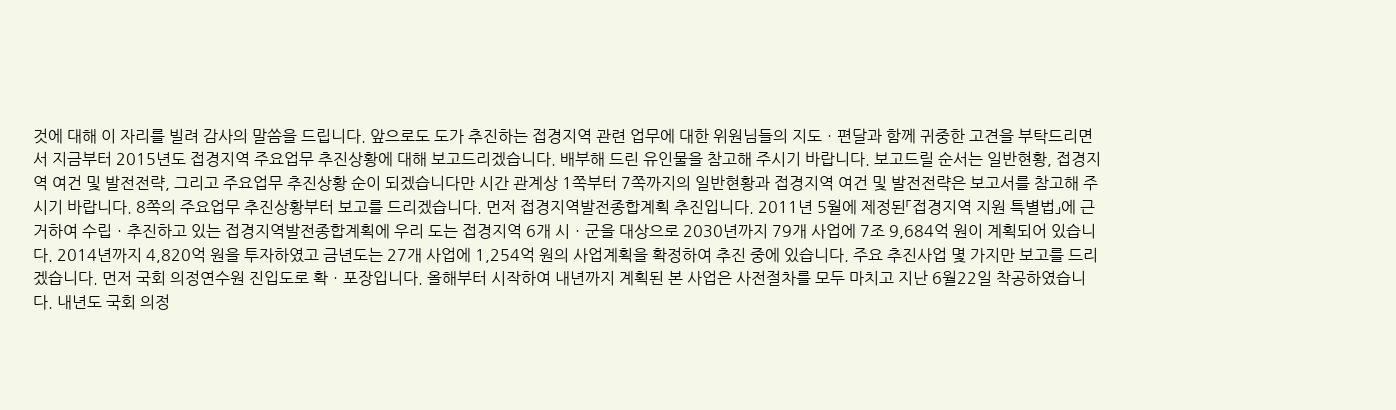것에 대해 이 자리를 빌려 감사의 말씀을 드립니다. 앞으로도 도가 추진하는 접경지역 관련 업무에 대한 위원님들의 지도ㆍ편달과 함께 귀중한 고견을 부탁드리면서 지금부터 2015년도 접경지역 주요업무 추진상황에 대해 보고드리겠습니다. 배부해 드린 유인물을 참고해 주시기 바랍니다. 보고드릴 순서는 일반현황, 접경지역 여건 및 발전전략, 그리고 주요업무 추진상황 순이 되겠습니다만 시간 관계상 1쪽부터 7쪽까지의 일반현황과 접경지역 여건 및 발전전략은 보고서를 참고해 주시기 바랍니다. 8쪽의 주요업무 추진상황부터 보고를 드리겠습니다. 먼저 접경지역발전종합계획 추진입니다. 2011년 5월에 제정된「접경지역 지원 특별법」에 근거하여 수립ㆍ추진하고 있는 접경지역발전종합계획에 우리 도는 접경지역 6개 시ㆍ군을 대상으로 2030년까지 79개 사업에 7조 9,684억 원이 계획되어 있습니다. 2014년까지 4,820억 원을 투자하였고 금년도는 27개 사업에 1,254억 원의 사업계획을 확정하여 추진 중에 있습니다. 주요 추진사업 몇 가지만 보고를 드리겠습니다. 먼저 국회 의정연수원 진입도로 확ㆍ포장입니다. 올해부터 시작하여 내년까지 계획된 본 사업은 사전절차를 모두 마치고 지난 6월22일 착공하였습니다. 내년도 국회 의정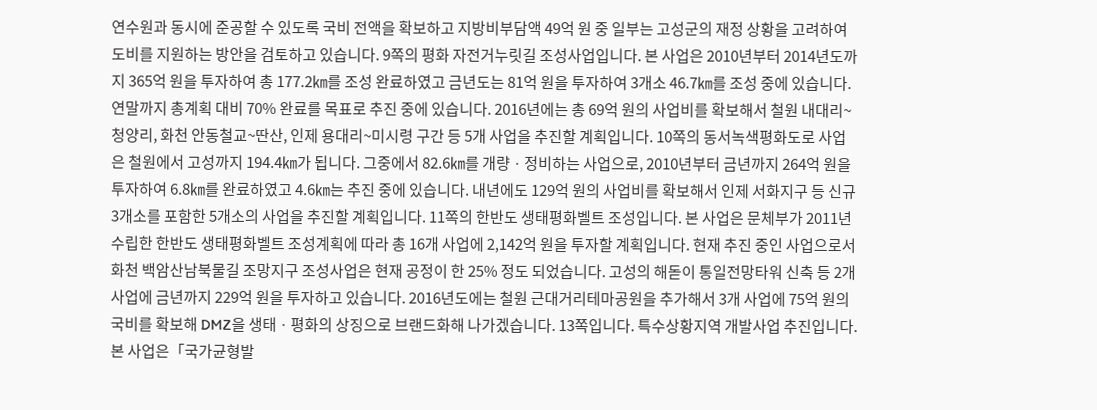연수원과 동시에 준공할 수 있도록 국비 전액을 확보하고 지방비부담액 49억 원 중 일부는 고성군의 재정 상황을 고려하여 도비를 지원하는 방안을 검토하고 있습니다. 9쪽의 평화 자전거누릿길 조성사업입니다. 본 사업은 2010년부터 2014년도까지 365억 원을 투자하여 총 177.2㎞를 조성 완료하였고 금년도는 81억 원을 투자하여 3개소 46.7㎞를 조성 중에 있습니다. 연말까지 총계획 대비 70% 완료를 목표로 추진 중에 있습니다. 2016년에는 총 69억 원의 사업비를 확보해서 철원 내대리~청양리, 화천 안동철교~딴산, 인제 용대리~미시령 구간 등 5개 사업을 추진할 계획입니다. 10쪽의 동서녹색평화도로 사업은 철원에서 고성까지 194.4㎞가 됩니다. 그중에서 82.6㎞를 개량ㆍ정비하는 사업으로, 2010년부터 금년까지 264억 원을 투자하여 6.8㎞를 완료하였고 4.6㎞는 추진 중에 있습니다. 내년에도 129억 원의 사업비를 확보해서 인제 서화지구 등 신규 3개소를 포함한 5개소의 사업을 추진할 계획입니다. 11쪽의 한반도 생태평화벨트 조성입니다. 본 사업은 문체부가 2011년 수립한 한반도 생태평화벨트 조성계획에 따라 총 16개 사업에 2,142억 원을 투자할 계획입니다. 현재 추진 중인 사업으로서 화천 백암산남북물길 조망지구 조성사업은 현재 공정이 한 25% 정도 되었습니다. 고성의 해돋이 통일전망타워 신축 등 2개 사업에 금년까지 229억 원을 투자하고 있습니다. 2016년도에는 철원 근대거리테마공원을 추가해서 3개 사업에 75억 원의 국비를 확보해 DMZ을 생태ㆍ평화의 상징으로 브랜드화해 나가겠습니다. 13쪽입니다. 특수상황지역 개발사업 추진입니다. 본 사업은「국가균형발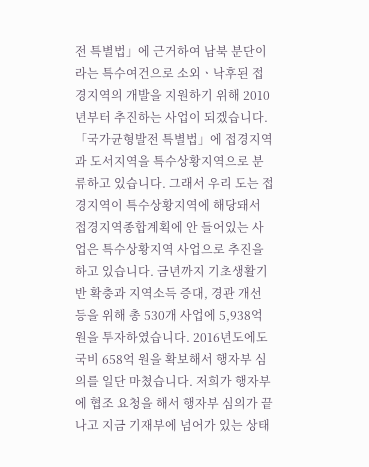전 특별법」에 근거하여 남북 분단이라는 특수여건으로 소외ㆍ낙후된 접경지역의 개발을 지원하기 위해 2010년부터 추진하는 사업이 되겠습니다. 「국가균형발전 특별법」에 접경지역과 도서지역을 특수상황지역으로 분류하고 있습니다. 그래서 우리 도는 접경지역이 특수상황지역에 해당돼서 접경지역종합계획에 안 들어있는 사업은 특수상황지역 사업으로 추진을 하고 있습니다. 금년까지 기초생활기반 확충과 지역소득 증대, 경관 개선 등을 위해 총 530개 사업에 5,938억 원을 투자하였습니다. 2016년도에도 국비 658억 원을 확보해서 행자부 심의를 일단 마쳤습니다. 저희가 행자부에 협조 요청을 해서 행자부 심의가 끝나고 지금 기재부에 넘어가 있는 상태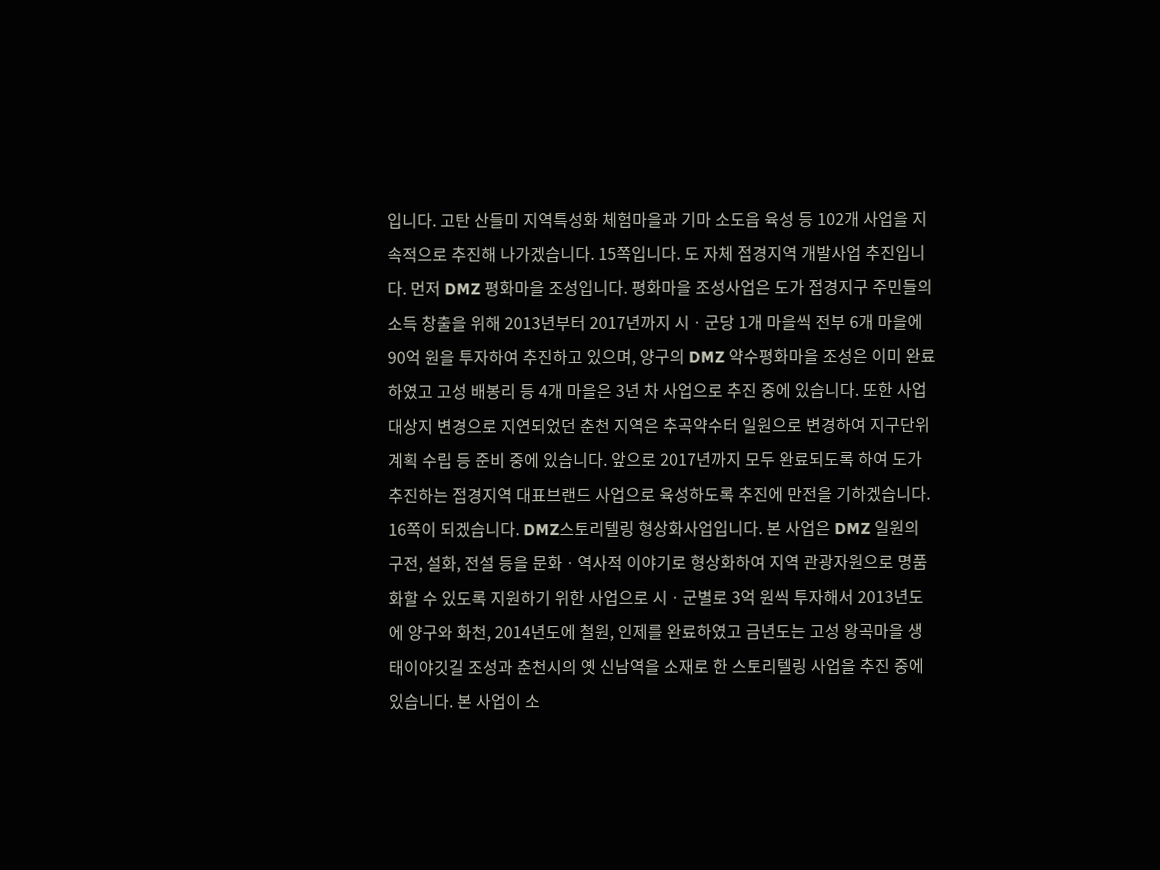입니다. 고탄 산들미 지역특성화 체험마을과 기마 소도읍 육성 등 102개 사업을 지속적으로 추진해 나가겠습니다. 15쪽입니다. 도 자체 접경지역 개발사업 추진입니다. 먼저 DMZ 평화마을 조성입니다. 평화마을 조성사업은 도가 접경지구 주민들의 소득 창출을 위해 2013년부터 2017년까지 시ㆍ군당 1개 마을씩 전부 6개 마을에 90억 원을 투자하여 추진하고 있으며, 양구의 DMZ 약수평화마을 조성은 이미 완료하였고 고성 배봉리 등 4개 마을은 3년 차 사업으로 추진 중에 있습니다. 또한 사업대상지 변경으로 지연되었던 춘천 지역은 추곡약수터 일원으로 변경하여 지구단위계획 수립 등 준비 중에 있습니다. 앞으로 2017년까지 모두 완료되도록 하여 도가 추진하는 접경지역 대표브랜드 사업으로 육성하도록 추진에 만전을 기하겠습니다. 16쪽이 되겠습니다. DMZ스토리텔링 형상화사업입니다. 본 사업은 DMZ 일원의 구전, 설화, 전설 등을 문화ㆍ역사적 이야기로 형상화하여 지역 관광자원으로 명품화할 수 있도록 지원하기 위한 사업으로 시ㆍ군별로 3억 원씩 투자해서 2013년도에 양구와 화천, 2014년도에 철원, 인제를 완료하였고 금년도는 고성 왕곡마을 생태이야깃길 조성과 춘천시의 옛 신남역을 소재로 한 스토리텔링 사업을 추진 중에 있습니다. 본 사업이 소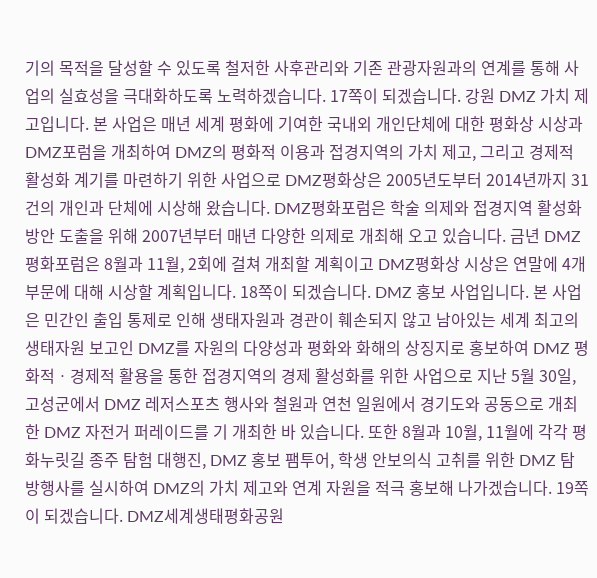기의 목적을 달성할 수 있도록 철저한 사후관리와 기존 관광자원과의 연계를 통해 사업의 실효성을 극대화하도록 노력하겠습니다. 17쪽이 되겠습니다. 강원 DMZ 가치 제고입니다. 본 사업은 매년 세계 평화에 기여한 국내외 개인단체에 대한 평화상 시상과 DMZ포럼을 개최하여 DMZ의 평화적 이용과 접경지역의 가치 제고, 그리고 경제적 활성화 계기를 마련하기 위한 사업으로 DMZ평화상은 2005년도부터 2014년까지 31건의 개인과 단체에 시상해 왔습니다. DMZ평화포럼은 학술 의제와 접경지역 활성화 방안 도출을 위해 2007년부터 매년 다양한 의제로 개최해 오고 있습니다. 금년 DMZ평화포럼은 8월과 11월, 2회에 걸쳐 개최할 계획이고 DMZ평화상 시상은 연말에 4개 부문에 대해 시상할 계획입니다. 18쪽이 되겠습니다. DMZ 홍보 사업입니다. 본 사업은 민간인 출입 통제로 인해 생태자원과 경관이 훼손되지 않고 남아있는 세계 최고의 생태자원 보고인 DMZ를 자원의 다양성과 평화와 화해의 상징지로 홍보하여 DMZ 평화적ㆍ경제적 활용을 통한 접경지역의 경제 활성화를 위한 사업으로 지난 5월 30일, 고성군에서 DMZ 레저스포츠 행사와 철원과 연천 일원에서 경기도와 공동으로 개최한 DMZ 자전거 퍼레이드를 기 개최한 바 있습니다. 또한 8월과 10월, 11월에 각각 평화누릿길 종주 탐험 대행진, DMZ 홍보 팸투어, 학생 안보의식 고취를 위한 DMZ 탐방행사를 실시하여 DMZ의 가치 제고와 연계 자원을 적극 홍보해 나가겠습니다. 19쪽이 되겠습니다. DMZ세계생태평화공원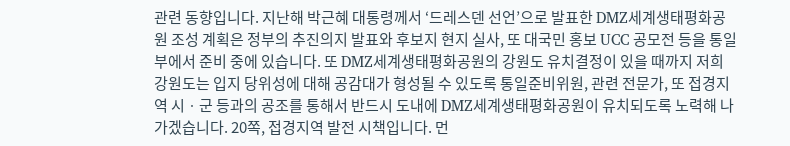관련 동향입니다. 지난해 박근혜 대통령께서 ‘드레스덴 선언’으로 발표한 DMZ세계생태평화공원 조성 계획은 정부의 추진의지 발표와 후보지 현지 실사, 또 대국민 홍보 UCC 공모전 등을 통일부에서 준비 중에 있습니다. 또 DMZ세계생태평화공원의 강원도 유치결정이 있을 때까지 저희 강원도는 입지 당위성에 대해 공감대가 형성될 수 있도록 통일준비위원, 관련 전문가, 또 접경지역 시ㆍ군 등과의 공조를 통해서 반드시 도내에 DMZ세계생태평화공원이 유치되도록 노력해 나가겠습니다. 20쪽, 접경지역 발전 시책입니다. 먼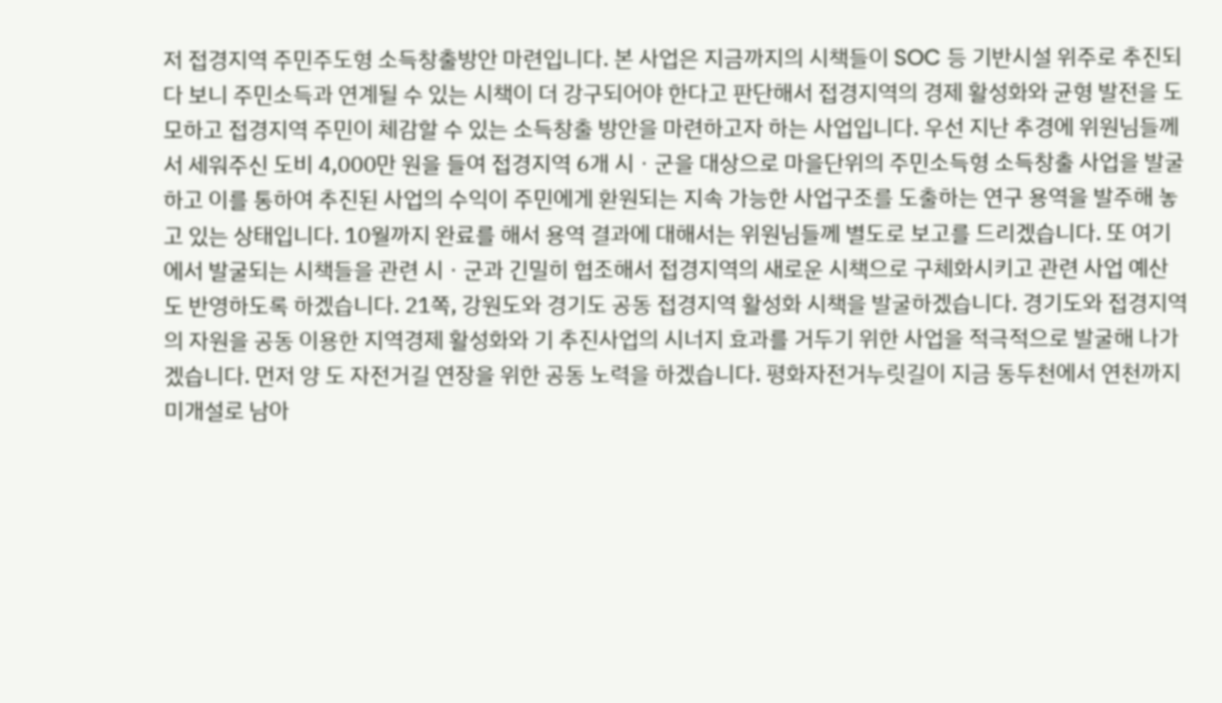저 접경지역 주민주도형 소득창출방안 마련입니다. 본 사업은 지금까지의 시책들이 SOC 등 기반시설 위주로 추진되다 보니 주민소득과 연계될 수 있는 시책이 더 강구되어야 한다고 판단해서 접경지역의 경제 활성화와 균형 발전을 도모하고 접경지역 주민이 체감할 수 있는 소득창출 방안을 마련하고자 하는 사업입니다. 우선 지난 추경에 위원님들께서 세워주신 도비 4,000만 원을 들여 접경지역 6개 시ㆍ군을 대상으로 마을단위의 주민소득형 소득창출 사업을 발굴하고 이를 통하여 추진된 사업의 수익이 주민에게 환원되는 지속 가능한 사업구조를 도출하는 연구 용역을 발주해 놓고 있는 상태입니다. 10월까지 완료를 해서 용역 결과에 대해서는 위원님들께 별도로 보고를 드리겠습니다. 또 여기에서 발굴되는 시책들을 관련 시ㆍ군과 긴밀히 협조해서 접경지역의 새로운 시책으로 구체화시키고 관련 사업 예산도 반영하도록 하겠습니다. 21쪽, 강원도와 경기도 공동 접경지역 활성화 시책을 발굴하겠습니다. 경기도와 접경지역의 자원을 공동 이용한 지역경제 활성화와 기 추진사업의 시너지 효과를 거두기 위한 사업을 적극적으로 발굴해 나가겠습니다. 먼저 양 도 자전거길 연장을 위한 공동 노력을 하겠습니다. 평화자전거누릿길이 지금 동두천에서 연천까지 미개설로 남아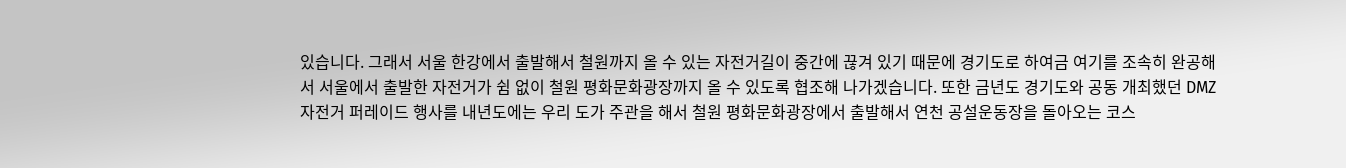있습니다. 그래서 서울 한강에서 출발해서 철원까지 올 수 있는 자전거길이 중간에 끊겨 있기 때문에 경기도로 하여금 여기를 조속히 완공해서 서울에서 출발한 자전거가 쉼 없이 철원 평화문화광장까지 올 수 있도록 협조해 나가겠습니다. 또한 금년도 경기도와 공동 개최했던 DMZ 자전거 퍼레이드 행사를 내년도에는 우리 도가 주관을 해서 철원 평화문화광장에서 출발해서 연천 공설운동장을 돌아오는 코스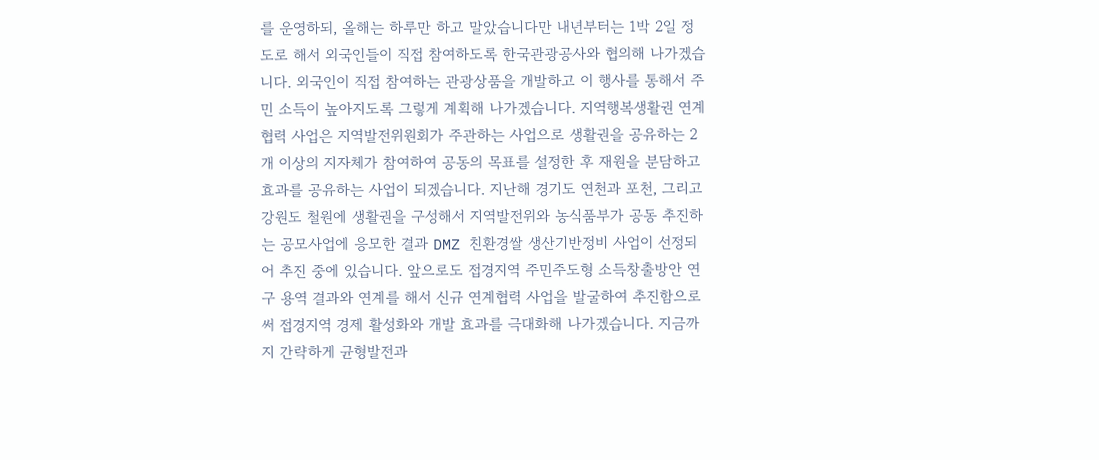를 운영하되, 올해는 하루만 하고 말았습니다만 내년부터는 1박 2일 정도로 해서 외국인들이 직접 참여하도록 한국관광공사와 협의해 나가겠습니다. 외국인이 직접 참여하는 관광상품을 개발하고 이 행사를 통해서 주민 소득이 높아지도록 그렇게 계획해 나가겠습니다. 지역행복생활권 연계협력 사업은 지역발전위원회가 주관하는 사업으로 생활권을 공유하는 2개 이상의 지자체가 참여하여 공동의 목표를 설정한 후 재원을 분담하고 효과를 공유하는 사업이 되겠습니다. 지난해 경기도 연천과 포천, 그리고 강원도 철원에 생활권을 구성해서 지역발전위와 농식품부가 공동 추진하는 공모사업에 응모한 결과 DMZ 친환경쌀 생산기반정비 사업이 선정되어 추진 중에 있습니다. 앞으로도 접경지역 주민주도형 소득창출방안 연구 용역 결과와 연계를 해서 신규 연계협력 사업을 발굴하여 추진함으로써 접경지역 경제 활성화와 개발 효과를 극대화해 나가겠습니다. 지금까지 간략하게 균형발전과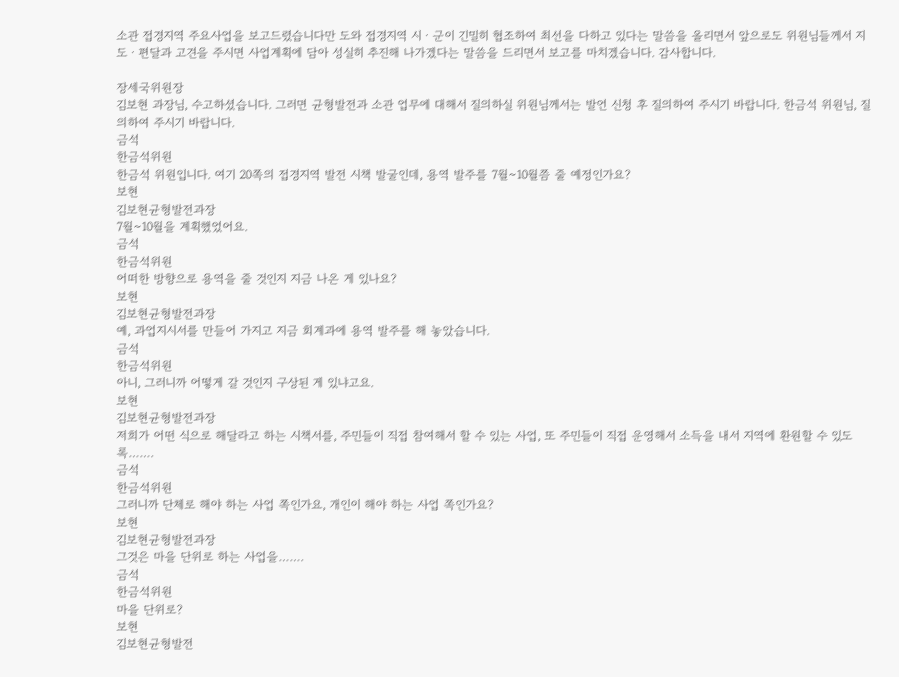소관 접경지역 주요사업을 보고드렸습니다만 도와 접경지역 시ㆍ군이 긴밀히 협조하여 최선을 다하고 있다는 말씀을 올리면서 앞으로도 위원님들께서 지도ㆍ편달과 고견을 주시면 사업계획에 담아 성실히 추진해 나가겠다는 말씀을 드리면서 보고를 마치겠습니다. 감사합니다.

장세국위원장
김보현 과장님, 수고하셨습니다. 그러면 균형발전과 소관 업무에 대해서 질의하실 위원님께서는 발언 신청 후 질의하여 주시기 바랍니다. 한금석 위원님, 질의하여 주시기 바랍니다.
금석
한금석위원
한금석 위원입니다. 여기 20쪽의 접경지역 발전 시책 발굴인데, 용역 발주를 7월~10월쯤 줄 예정인가요?
보현
김보현균형발전과장
7월~10월을 계획했었어요.
금석
한금석위원
어떠한 방향으로 용역을 줄 것인지 지금 나온 게 있나요?
보현
김보현균형발전과장
예, 과업지시서를 만들어 가지고 지금 회계과에 용역 발주를 해 놓았습니다.
금석
한금석위원
아니, 그러니까 어떻게 갈 것인지 구상된 게 있냐고요.
보현
김보현균형발전과장
저희가 어떤 식으로 해달라고 하는 시책서를, 주민들이 직접 참여해서 할 수 있는 사업, 또 주민들이 직접 운영해서 소득을 내서 지역에 환원할 수 있도록…….
금석
한금석위원
그러니까 단체로 해야 하는 사업 쪽인가요, 개인이 해야 하는 사업 쪽인가요?
보현
김보현균형발전과장
그것은 마을 단위로 하는 사업을…….
금석
한금석위원
마을 단위로?
보현
김보현균형발전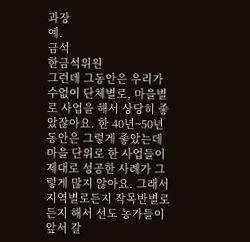과장
예.
금석
한금석위원
그런데 그동안은 우리가 수없이 단체별로, 마을별로 사업을 해서 상당히 좋았잖아요. 한 40년~50년 동안은 그렇게 좋았는데 마을 단위로 한 사업들이 제대로 성공한 사례가 그렇게 많지 않아요. 그래서 지역별로든지 작목반별로든지 해서 선도 농가들이 앞서 갈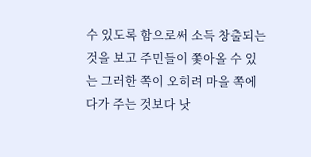수 있도록 함으로써 소득 창출되는 것을 보고 주민들이 쫓아올 수 있는 그러한 쪽이 오히려 마을 쪽에다가 주는 것보다 낫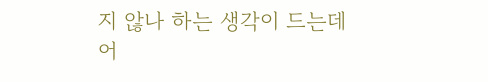지 않나 하는 생각이 드는데 어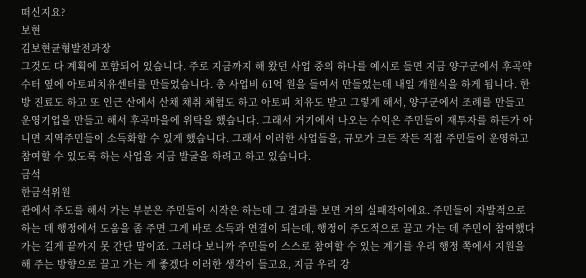떠신지요?
보현
김보현균형발전과장
그것도 다 계획에 포함되어 있습니다. 주로 지금까지 해 왔던 사업 중의 하나를 예시로 들면 지금 양구군에서 후곡약수터 옆에 아토피치유센터를 만들었습니다. 총 사업비 61억 원을 들여서 만들었는데 내일 개원식을 하게 됩니다. 한방 진료도 하고 또 인근 산에서 산채 채취 체험도 하고 아토피 치유도 받고 그렇게 해서, 양구군에서 조례를 만들고 운영기업을 만들고 해서 후곡마을에 위탁을 했습니다. 그래서 거기에서 나오는 수익은 주민들이 재투자를 하든가 아니면 지역주민들이 소득화할 수 있게 했습니다. 그래서 이러한 사업들을, 규모가 크든 작든 직접 주민들이 운영하고 참여할 수 있도록 하는 사업을 지금 발굴을 하려고 하고 있습니다.
금석
한금석위원
관에서 주도를 해서 가는 부분은 주민들이 시작은 하는데 그 결과를 보면 거의 실패작이에요. 주민들이 자발적으로 하는 데 행정에서 도움을 좀 주면 그게 바로 소득과 연결이 되는데, 행정이 주도적으로 끌고 가는 데 주민이 참여했다가는 길게 끝까지 못 간단 말이죠. 그러다 보니까 주민들이 스스로 참여할 수 있는 계기를 우리 행정 쪽에서 지원을 해 주는 방향으로 끌고 가는 게 좋겠다 이러한 생각이 들고요, 지금 우리 강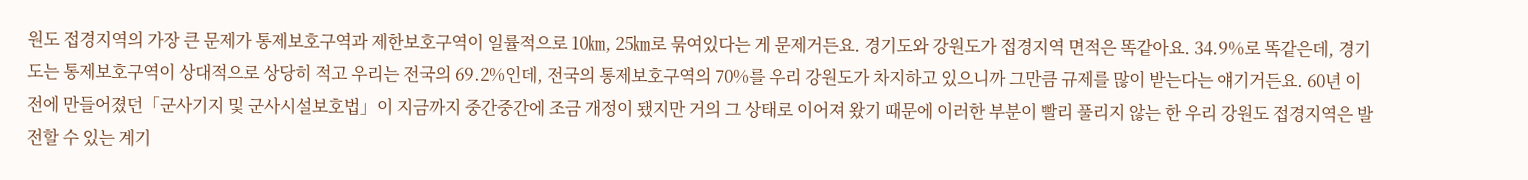원도 접경지역의 가장 큰 문제가 통제보호구역과 제한보호구역이 일률적으로 10㎞, 25㎞로 묶여있다는 게 문제거든요. 경기도와 강원도가 접경지역 면적은 똑같아요. 34.9%로 똑같은데, 경기도는 통제보호구역이 상대적으로 상당히 적고 우리는 전국의 69.2%인데, 전국의 통제보호구역의 70%를 우리 강원도가 차지하고 있으니까 그만큼 규제를 많이 받는다는 얘기거든요. 60년 이전에 만들어졌던「군사기지 및 군사시설보호법」이 지금까지 중간중간에 조금 개정이 됐지만 거의 그 상태로 이어져 왔기 때문에 이러한 부분이 빨리 풀리지 않는 한 우리 강원도 접경지역은 발전할 수 있는 계기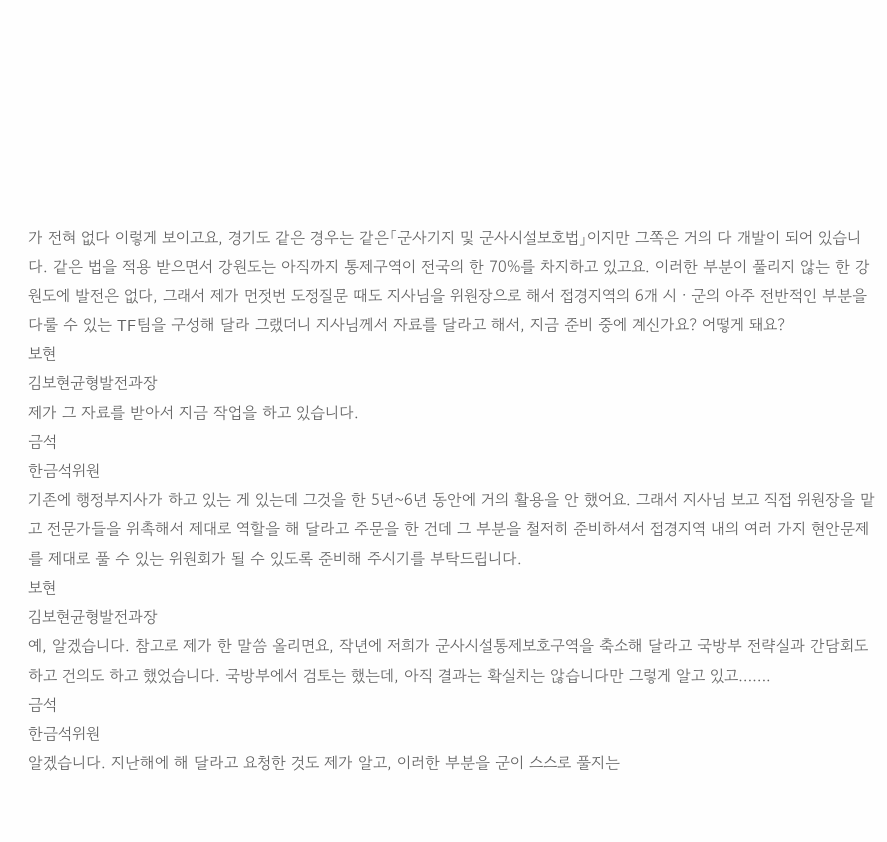가 전혀 없다 이렇게 보이고요, 경기도 같은 경우는 같은「군사기지 및 군사시설보호법」이지만 그쪽은 거의 다 개발이 되어 있습니다. 같은 법을 적용 받으면서 강원도는 아직까지 통제구역이 전국의 한 70%를 차지하고 있고요. 이러한 부분이 풀리지 않는 한 강원도에 발전은 없다, 그래서 제가 먼젓번 도정질문 때도 지사님을 위원장으로 해서 접경지역의 6개 시ㆍ군의 아주 전반적인 부분을 다룰 수 있는 TF팀을 구성해 달라 그랬더니 지사님께서 자료를 달라고 해서, 지금 준비 중에 계신가요? 어떻게 돼요?
보현
김보현균형발전과장
제가 그 자료를 받아서 지금 작업을 하고 있습니다.
금석
한금석위원
기존에 행정부지사가 하고 있는 게 있는데 그것을 한 5년~6년 동안에 거의 활용을 안 했어요. 그래서 지사님 보고 직접 위원장을 맡고 전문가들을 위촉해서 제대로 역할을 해 달라고 주문을 한 건데 그 부분을 철저히 준비하셔서 접경지역 내의 여러 가지 현안문제를 제대로 풀 수 있는 위원회가 될 수 있도록 준비해 주시기를 부탁드립니다.
보현
김보현균형발전과장
예, 알겠습니다. 참고로 제가 한 말씀 올리면요, 작년에 저희가 군사시설통제보호구역을 축소해 달라고 국방부 전략실과 간담회도 하고 건의도 하고 했었습니다. 국방부에서 검토는 했는데, 아직 결과는 확실치는 않습니다만 그렇게 알고 있고…….
금석
한금석위원
알겠습니다. 지난해에 해 달라고 요청한 것도 제가 알고, 이러한 부분을 군이 스스로 풀지는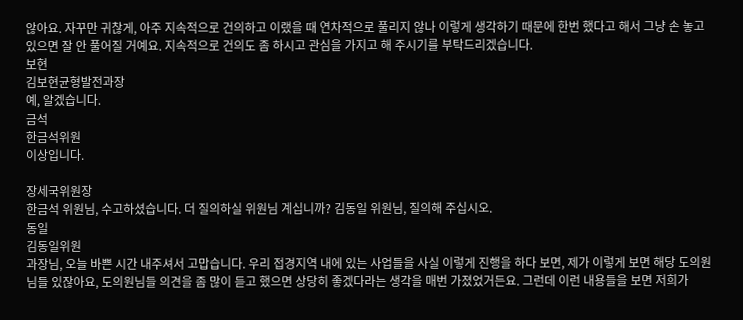않아요. 자꾸만 귀찮게, 아주 지속적으로 건의하고 이랬을 때 연차적으로 풀리지 않나 이렇게 생각하기 때문에 한번 했다고 해서 그냥 손 놓고 있으면 잘 안 풀어질 거예요. 지속적으로 건의도 좀 하시고 관심을 가지고 해 주시기를 부탁드리겠습니다.
보현
김보현균형발전과장
예, 알겠습니다.
금석
한금석위원
이상입니다.

장세국위원장
한금석 위원님, 수고하셨습니다. 더 질의하실 위원님 계십니까? 김동일 위원님, 질의해 주십시오.
동일
김동일위원
과장님, 오늘 바쁜 시간 내주셔서 고맙습니다. 우리 접경지역 내에 있는 사업들을 사실 이렇게 진행을 하다 보면, 제가 이렇게 보면 해당 도의원님들 있잖아요, 도의원님들 의견을 좀 많이 듣고 했으면 상당히 좋겠다라는 생각을 매번 가졌었거든요. 그런데 이런 내용들을 보면 저희가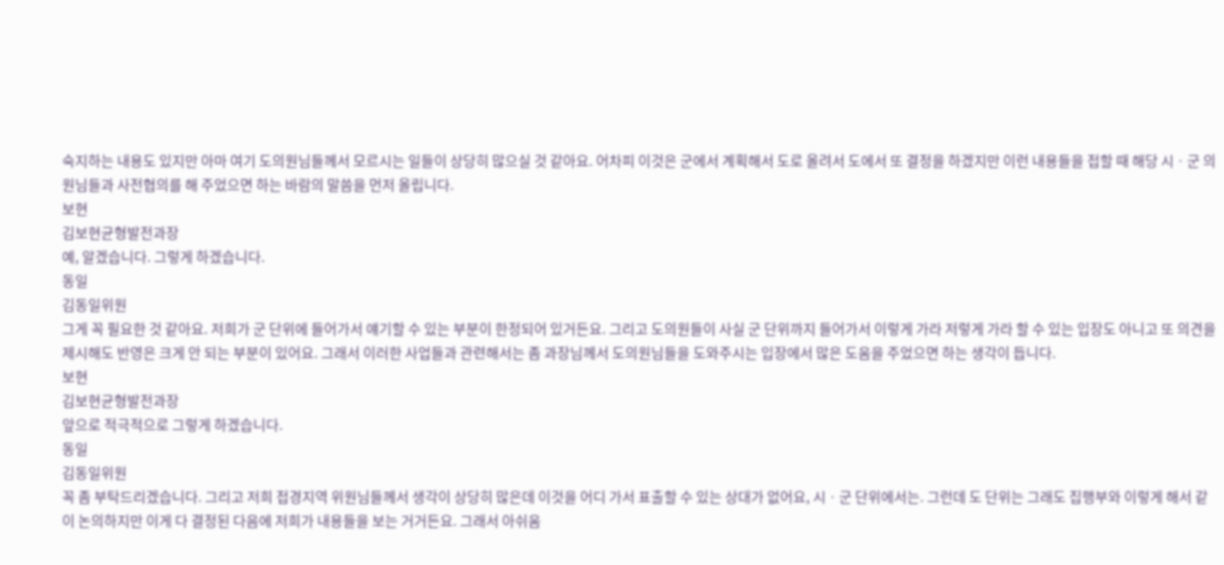숙지하는 내용도 있지만 아마 여기 도의원님들께서 모르시는 일들이 상당히 많으실 것 같아요. 어차피 이것은 군에서 계획해서 도로 올려서 도에서 또 결정을 하겠지만 이런 내용들을 접할 때 해당 시ㆍ군 의원님들과 사전협의를 해 주었으면 하는 바람의 말씀을 먼저 올립니다.
보현
김보현균형발전과장
예, 알겠습니다. 그렇게 하겠습니다.
동일
김동일위원
그게 꼭 필요한 것 같아요. 저희가 군 단위에 들어가서 얘기할 수 있는 부분이 한정되어 있거든요. 그리고 도의원들이 사실 군 단위까지 들어가서 이렇게 가라 저렇게 가라 할 수 있는 입장도 아니고 또 의견을 제시해도 반영은 크게 안 되는 부분이 있어요. 그래서 이러한 사업들과 관련해서는 좀 과장님께서 도의원님들을 도와주시는 입장에서 많은 도움을 주었으면 하는 생각이 듭니다.
보현
김보현균형발전과장
앞으로 적극적으로 그렇게 하겠습니다.
동일
김동일위원
꼭 좀 부탁드리겠습니다. 그리고 저희 접경지역 위원님들께서 생각이 상당히 많은데 이것을 어디 가서 표출할 수 있는 상대가 없어요, 시ㆍ군 단위에서는. 그런데 도 단위는 그래도 집행부와 이렇게 해서 같이 논의하지만 이게 다 결정된 다음에 저희가 내용들을 보는 거거든요. 그래서 아쉬움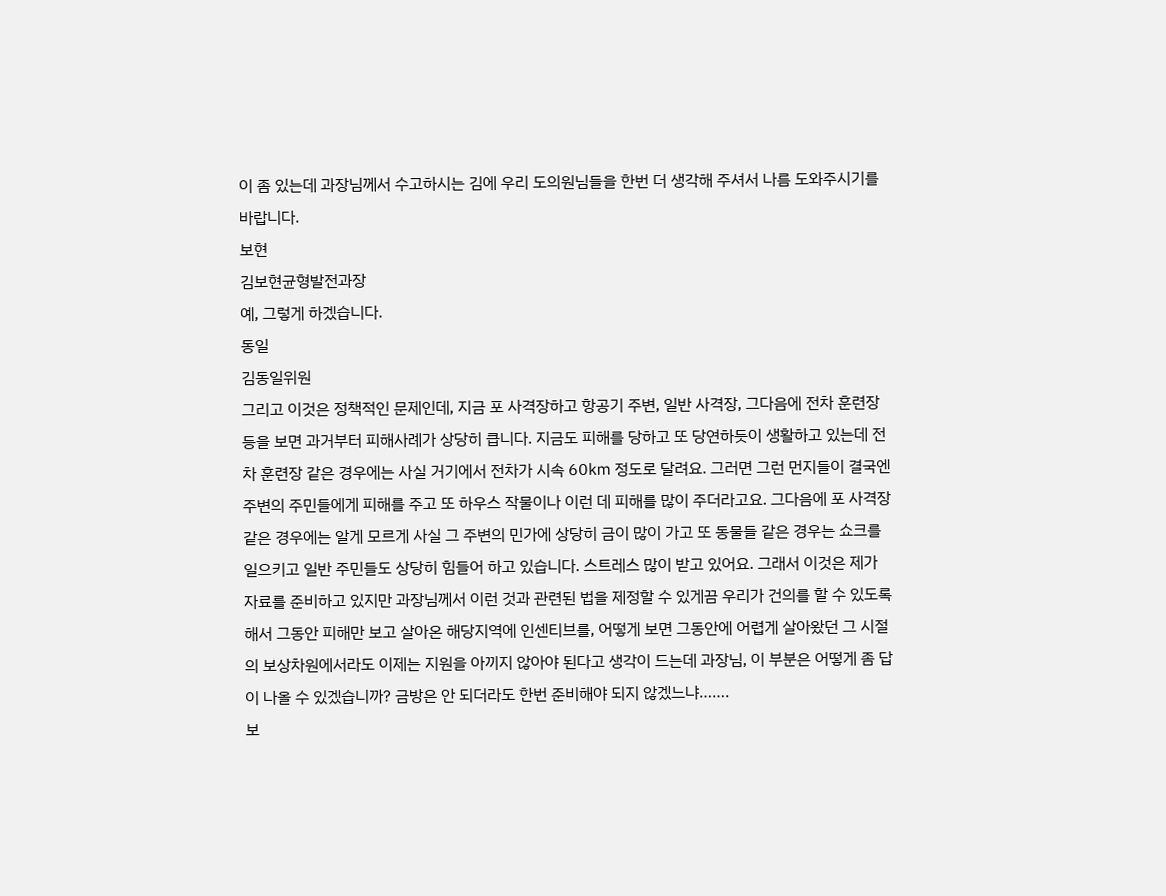이 좀 있는데 과장님께서 수고하시는 김에 우리 도의원님들을 한번 더 생각해 주셔서 나름 도와주시기를 바랍니다.
보현
김보현균형발전과장
예, 그렇게 하겠습니다.
동일
김동일위원
그리고 이것은 정책적인 문제인데, 지금 포 사격장하고 항공기 주변, 일반 사격장, 그다음에 전차 훈련장 등을 보면 과거부터 피해사례가 상당히 큽니다. 지금도 피해를 당하고 또 당연하듯이 생활하고 있는데 전차 훈련장 같은 경우에는 사실 거기에서 전차가 시속 60㎞ 정도로 달려요. 그러면 그런 먼지들이 결국엔 주변의 주민들에게 피해를 주고 또 하우스 작물이나 이런 데 피해를 많이 주더라고요. 그다음에 포 사격장 같은 경우에는 알게 모르게 사실 그 주변의 민가에 상당히 금이 많이 가고 또 동물들 같은 경우는 쇼크를 일으키고 일반 주민들도 상당히 힘들어 하고 있습니다. 스트레스 많이 받고 있어요. 그래서 이것은 제가 자료를 준비하고 있지만 과장님께서 이런 것과 관련된 법을 제정할 수 있게끔 우리가 건의를 할 수 있도록 해서 그동안 피해만 보고 살아온 해당지역에 인센티브를, 어떻게 보면 그동안에 어렵게 살아왔던 그 시절의 보상차원에서라도 이제는 지원을 아끼지 않아야 된다고 생각이 드는데 과장님, 이 부분은 어떻게 좀 답이 나올 수 있겠습니까? 금방은 안 되더라도 한번 준비해야 되지 않겠느냐…….
보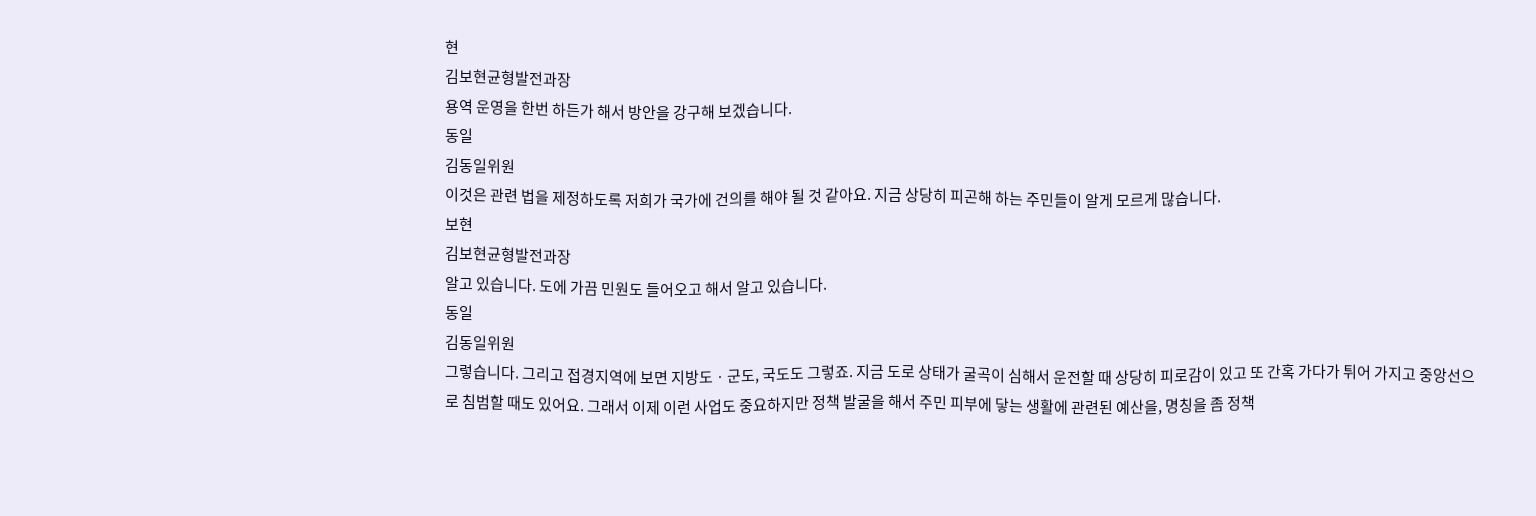현
김보현균형발전과장
용역 운영을 한번 하든가 해서 방안을 강구해 보겠습니다.
동일
김동일위원
이것은 관련 법을 제정하도록 저희가 국가에 건의를 해야 될 것 같아요. 지금 상당히 피곤해 하는 주민들이 알게 모르게 많습니다.
보현
김보현균형발전과장
알고 있습니다. 도에 가끔 민원도 들어오고 해서 알고 있습니다.
동일
김동일위원
그렇습니다. 그리고 접경지역에 보면 지방도ㆍ군도, 국도도 그렇죠. 지금 도로 상태가 굴곡이 심해서 운전할 때 상당히 피로감이 있고 또 간혹 가다가 튀어 가지고 중앙선으로 침범할 때도 있어요. 그래서 이제 이런 사업도 중요하지만 정책 발굴을 해서 주민 피부에 닿는 생활에 관련된 예산을, 명칭을 좀 정책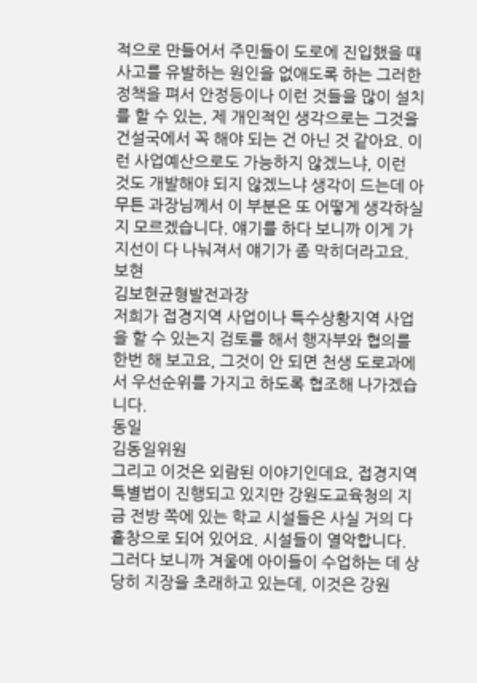적으로 만들어서 주민들이 도로에 진입했을 때 사고를 유발하는 원인을 없애도록 하는 그러한 정책을 펴서 안정등이나 이런 것들을 많이 설치를 할 수 있는, 제 개인적인 생각으로는 그것을 건설국에서 꼭 해야 되는 건 아닌 것 같아요. 이런 사업예산으로도 가능하지 않겠느냐, 이런 것도 개발해야 되지 않겠느냐 생각이 드는데 아무튼 과장님께서 이 부분은 또 어떻게 생각하실지 모르겠습니다. 얘기를 하다 보니까 이게 가지선이 다 나눠져서 얘기가 좀 막히더라고요.
보현
김보현균형발전과장
저희가 접경지역 사업이나 특수상황지역 사업을 할 수 있는지 검토를 해서 행자부와 협의를 한번 해 보고요, 그것이 안 되면 천생 도로과에서 우선순위를 가지고 하도록 협조해 나가겠습니다.
동일
김동일위원
그리고 이것은 외람된 이야기인데요, 접경지역특별법이 진행되고 있지만 강원도교육청의 지금 전방 쪽에 있는 학교 시설들은 사실 거의 다 홑창으로 되어 있어요. 시설들이 열악합니다. 그러다 보니까 겨울에 아이들이 수업하는 데 상당히 지장을 초래하고 있는데, 이것은 강원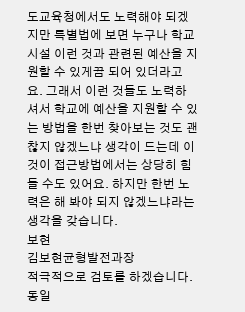도교육청에서도 노력해야 되겠지만 특별법에 보면 누구나 학교시설 이런 것과 관련된 예산을 지원할 수 있게끔 되어 있더라고요. 그래서 이런 것들도 노력하셔서 학교에 예산을 지원할 수 있는 방법을 한번 찾아보는 것도 괜찮지 않겠느냐 생각이 드는데 이것이 접근방법에서는 상당히 힘들 수도 있어요. 하지만 한번 노력은 해 봐야 되지 않겠느냐라는 생각을 갖습니다.
보현
김보현균형발전과장
적극적으로 검토를 하겠습니다.
동일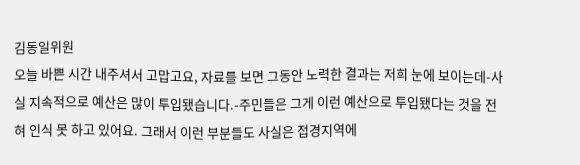김동일위원
오늘 바쁜 시간 내주셔서 고맙고요, 자료를 보면 그동안 노력한 결과는 저희 눈에 보이는데-사실 지속적으로 예산은 많이 투입됐습니다.-주민들은 그게 이런 예산으로 투입됐다는 것을 전혀 인식 못 하고 있어요. 그래서 이런 부분들도 사실은 접경지역에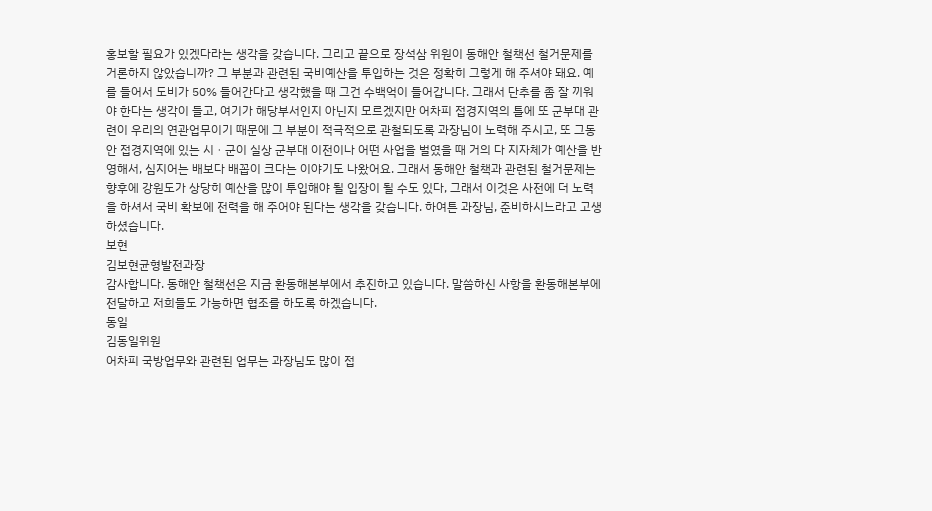홍보할 필요가 있겠다라는 생각을 갖습니다. 그리고 끝으로 장석삼 위원이 동해안 철책선 철거문제를 거론하지 않았습니까? 그 부분과 관련된 국비예산을 투입하는 것은 정확히 그렇게 해 주셔야 돼요. 예를 들어서 도비가 50% 들어간다고 생각했을 때 그건 수백억이 들어갑니다. 그래서 단추를 좀 잘 끼워야 한다는 생각이 들고, 여기가 해당부서인지 아닌지 모르겠지만 어차피 접경지역의 틀에 또 군부대 관련이 우리의 연관업무이기 때문에 그 부분이 적극적으로 관철되도록 과장님이 노력해 주시고, 또 그동안 접경지역에 있는 시ㆍ군이 실상 군부대 이전이나 어떤 사업을 벌였을 때 거의 다 지자체가 예산을 반영해서, 심지어는 배보다 배꼽이 크다는 이야기도 나왔어요. 그래서 동해안 철책과 관련된 철거문제는 향후에 강원도가 상당히 예산을 많이 투입해야 될 입장이 될 수도 있다, 그래서 이것은 사전에 더 노력을 하셔서 국비 확보에 전력을 해 주어야 된다는 생각을 갖습니다. 하여튼 과장님, 준비하시느라고 고생하셨습니다.
보현
김보현균형발전과장
감사합니다. 동해안 철책선은 지금 환동해본부에서 추진하고 있습니다. 말씀하신 사항을 환동해본부에 전달하고 저희들도 가능하면 협조를 하도록 하겠습니다.
동일
김동일위원
어차피 국방업무와 관련된 업무는 과장님도 많이 접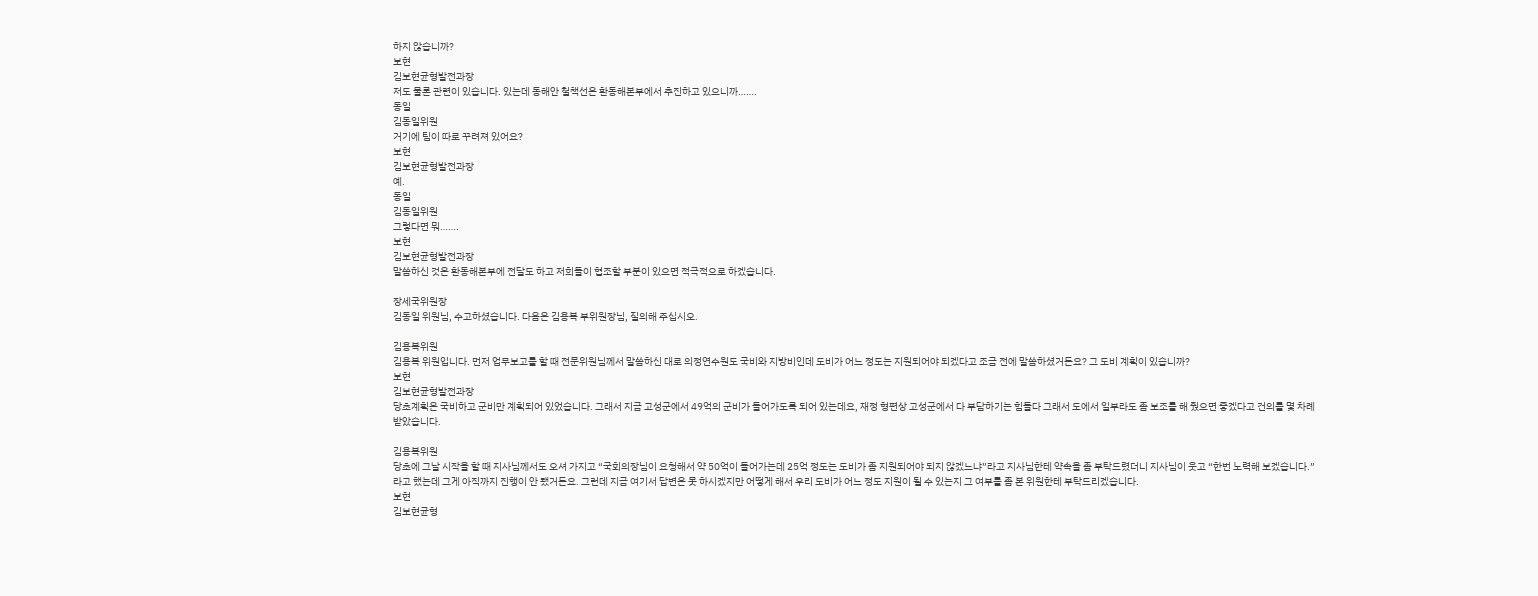하지 않습니까?
보현
김보현균형발전과장
저도 물론 관련이 있습니다. 있는데 동해안 철책선은 환동해본부에서 추진하고 있으니까…….
동일
김동일위원
거기에 팀이 따로 꾸려져 있어요?
보현
김보현균형발전과장
예.
동일
김동일위원
그렇다면 뭐…….
보현
김보현균형발전과장
말씀하신 것은 환동해본부에 전달도 하고 저희들이 협조할 부분이 있으면 적극적으로 하겠습니다.

장세국위원장
김동일 위원님, 수고하셨습니다. 다음은 김용복 부위원장님, 질의해 주십시오.

김용복위원
김용복 위원입니다. 먼저 업무보고를 할 때 전문위원님께서 말씀하신 대로 의정연수원도 국비와 지방비인데 도비가 어느 정도는 지원되어야 되겠다고 조금 전에 말씀하셨거든요? 그 도비 계획이 있습니까?
보현
김보현균형발전과장
당초계획은 국비하고 군비만 계획되어 있었습니다. 그래서 지금 고성군에서 49억의 군비가 들어가도록 되어 있는데요, 재정 형편상 고성군에서 다 부담하기는 힘들다 그래서 도에서 일부라도 좀 보조를 해 줬으면 좋겠다고 건의를 몇 차례 받았습니다.

김용복위원
당초에 그날 시작을 할 때 지사님께서도 오셔 가지고 “국회의장님이 요청해서 약 50억이 들어가는데 25억 정도는 도비가 좀 지원되어야 되지 않겠느냐”라고 지사님한테 약속을 좀 부탁드렸더니 지사님이 웃고 “한번 노력해 보겠습니다.”라고 했는데 그게 아직까지 진행이 안 됐거든요. 그런데 지금 여기서 답변은 못 하시겠지만 어떻게 해서 우리 도비가 어느 정도 지원이 될 수 있는지 그 여부를 좀 본 위원한테 부탁드리겠습니다.
보현
김보현균형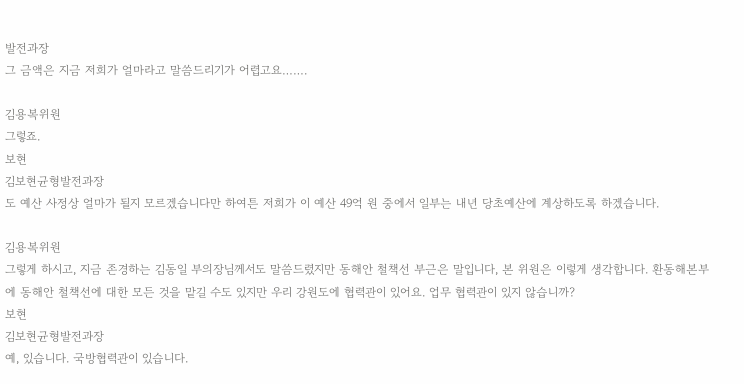발전과장
그 금액은 지금 저희가 얼마라고 말씀드리기가 어렵고요…….

김용복위원
그렇죠.
보현
김보현균형발전과장
도 예산 사정상 얼마가 될지 모르겠습니다만 하여튼 저희가 이 예산 49억 원 중에서 일부는 내년 당초예산에 계상하도록 하겠습니다.

김용복위원
그렇게 하시고, 지금 존경하는 김동일 부의장님께서도 말씀드렸지만 동해안 철책선 부근은 말입니다, 본 위원은 이렇게 생각합니다. 환동해본부에 동해안 철책선에 대한 모든 것을 맡길 수도 있지만 우리 강원도에 협력관이 있어요. 업무 협력관이 있지 않습니까?
보현
김보현균형발전과장
예, 있습니다. 국방협력관이 있습니다.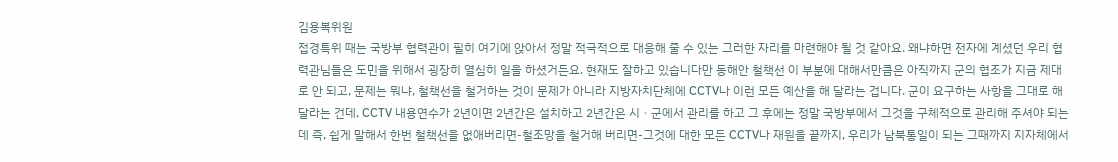김용복위원
접경특위 때는 국방부 협력관이 필히 여기에 앉아서 정말 적극적으로 대응해 줄 수 있는 그러한 자리를 마련해야 될 것 같아요. 왜냐하면 전자에 계셨던 우리 협력관님들은 도민을 위해서 굉장히 열심히 일을 하셨거든요. 현재도 잘하고 있습니다만 동해안 철책선 이 부분에 대해서만큼은 아직까지 군의 협조가 지금 제대로 안 되고, 문제는 뭐냐, 철책선을 철거하는 것이 문제가 아니라 지방자치단체에 CCTV나 이런 모든 예산을 해 달라는 겁니다. 군이 요구하는 사항을 그대로 해 달라는 건데, CCTV 내용연수가 2년이면 2년간은 설치하고 2년간은 시ㆍ군에서 관리를 하고 그 후에는 정말 국방부에서 그것을 구체적으로 관리해 주셔야 되는데 즉, 쉽게 말해서 한번 철책선을 없애버리면-철조망을 철거해 버리면-그것에 대한 모든 CCTV나 재원을 끝까지, 우리가 남북통일이 되는 그때까지 지자체에서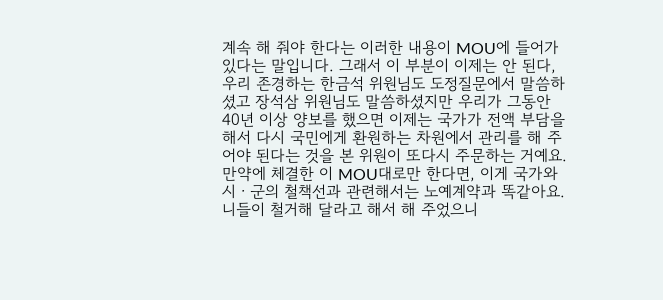계속 해 줘야 한다는 이러한 내용이 MOU에 들어가 있다는 말입니다. 그래서 이 부분이 이제는 안 된다, 우리 존경하는 한금석 위원님도 도정질문에서 말씀하셨고 장석삼 위원님도 말씀하셨지만 우리가 그동안 40년 이상 양보를 했으면 이제는 국가가 전액 부담을 해서 다시 국민에게 환원하는 차원에서 관리를 해 주어야 된다는 것을 본 위원이 또다시 주문하는 거예요. 만약에 체결한 이 MOU대로만 한다면, 이게 국가와 시ㆍ군의 철책선과 관련해서는 노예계약과 똑같아요. 니들이 철거해 달라고 해서 해 주었으니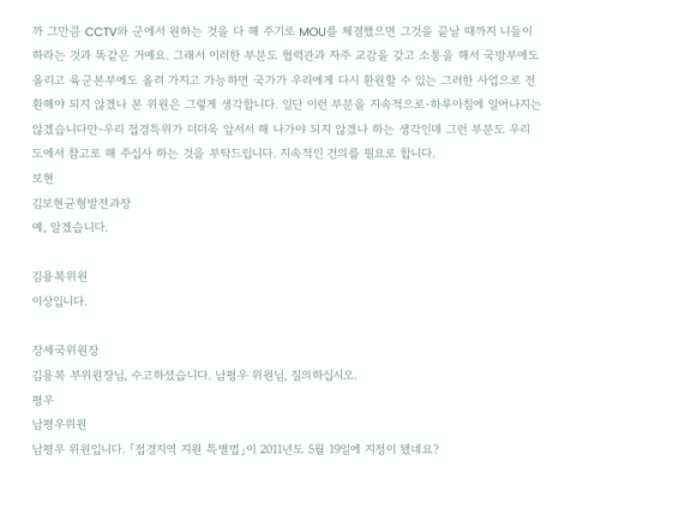까 그만큼 CCTV와 군에서 원하는 것을 다 해 주기로 MOU를 체결했으면 그것을 끝날 때까지 니들이 하라는 것과 똑같은 거예요. 그래서 이러한 부분도 협력관과 자주 교감을 갖고 소통을 해서 국방부에도 올리고 육군본부에도 올려 가지고 가능하면 국가가 우리에게 다시 환원할 수 있는 그러한 사업으로 전환해야 되지 않겠나 본 위원은 그렇게 생각합니다. 일단 이런 부분을 지속적으로-하루아침에 일어나지는 않겠습니다만-우리 접경특위가 더더욱 앞서서 해 나가야 되지 않겠나 하는 생각인데 그런 부분도 우리 도에서 참고로 해 주십사 하는 것을 부탁드립니다. 지속적인 건의를 필요로 합니다.
보현
김보현균형발전과장
예, 알겠습니다.

김용복위원
이상입니다.

장세국위원장
김용복 부위원장님, 수고하셨습니다. 남평우 위원님, 질의하십시오.
평우
남평우위원
남평우 위원입니다. 「접경지역 지원 특별법」이 2011년도 5월 19일에 지정이 됐네요?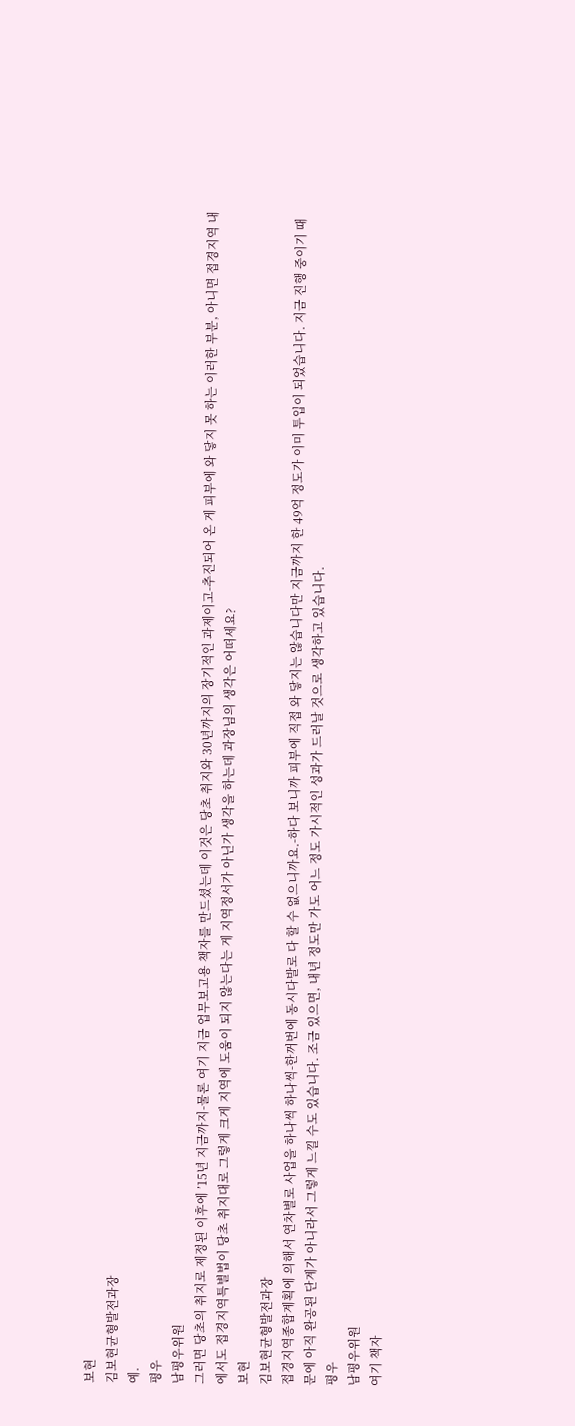보현
김보현균형발전과장
예.
평우
남평우위원
그러면 당초의 취지로 제정된 이후에 ’15년 지금까지-물론 여기 지금 업무보고용 책자를 만드셨는데 이것은 당초 취지와 30년까지의 장기적인 과제이고-추진되어 온 게 피부에 와 닿지 못 하는 이러한 부분, 아니면 접경지역 내에서도 접경지역특별법이 당초 취지대로 그렇게 크게 지역에 도움이 되지 않는다는 게 지역정서가 아닌가 생각을 하는데 과장님의 생각은 어떠세요?
보현
김보현균형발전과장
접경지역종합계획에 의해서 연차별로 사업을 하나씩 하나씩-한꺼번에 동시다발로 다 할 수 없으니까요.-하다 보니까 피부에 직접 와 닿지는 않습니다만 지금까지 한 49억 정도가 이미 투입이 되었습니다. 지금 진행 중이기 때문에 아직 완공된 단계가 아니라서 그렇게 느낄 수도 있습니다. 조금 있으면, 내년 정도만 가도 어느 정도 가시적인 성과가 드러날 것으로 생각하고 있습니다.
평우
남평우위원
여기 책자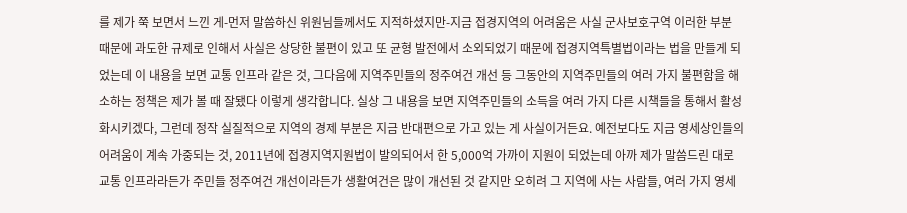를 제가 쭉 보면서 느낀 게-먼저 말씀하신 위원님들께서도 지적하셨지만-지금 접경지역의 어려움은 사실 군사보호구역 이러한 부분 때문에 과도한 규제로 인해서 사실은 상당한 불편이 있고 또 균형 발전에서 소외되었기 때문에 접경지역특별법이라는 법을 만들게 되었는데 이 내용을 보면 교통 인프라 같은 것, 그다음에 지역주민들의 정주여건 개선 등 그동안의 지역주민들의 여러 가지 불편함을 해소하는 정책은 제가 볼 때 잘됐다 이렇게 생각합니다. 실상 그 내용을 보면 지역주민들의 소득을 여러 가지 다른 시책들을 통해서 활성화시키겠다, 그런데 정작 실질적으로 지역의 경제 부분은 지금 반대편으로 가고 있는 게 사실이거든요. 예전보다도 지금 영세상인들의 어려움이 계속 가중되는 것, 2011년에 접경지역지원법이 발의되어서 한 5,000억 가까이 지원이 되었는데 아까 제가 말씀드린 대로 교통 인프라라든가 주민들 정주여건 개선이라든가 생활여건은 많이 개선된 것 같지만 오히려 그 지역에 사는 사람들, 여러 가지 영세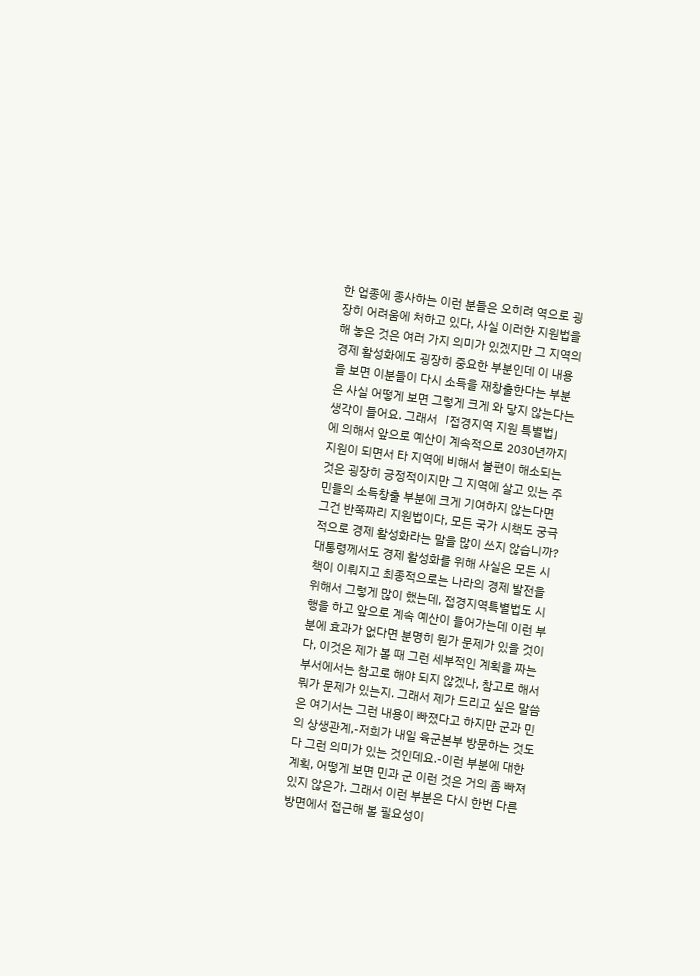한 업종에 종사하는 이런 분들은 오히려 역으로 굉장히 어려움에 처하고 있다, 사실 이러한 지원법을 해 놓은 것은 여러 가지 의미가 있겠지만 그 지역의 경제 활성화에도 굉장히 중요한 부분인데 이 내용을 보면 이분들이 다시 소득을 재창출한다는 부분은 사실 어떻게 보면 그렇게 크게 와 닿지 않는다는 생각이 들어요. 그래서「접경지역 지원 특별법」에 의해서 앞으로 예산이 계속적으로 2030년까지 지원이 되면서 타 지역에 비해서 불편이 해소되는 것은 굉장히 긍정적이지만 그 지역에 살고 있는 주민들의 소득창출 부분에 크게 기여하지 않는다면 그건 반쪽짜리 지원법이다, 모든 국가 시책도 궁극적으로 경제 활성화라는 말을 많이 쓰지 않습니까? 대통령께서도 경제 활성화를 위해 사실은 모든 시책이 이뤄지고 최종적으로는 나라의 경제 발전을 위해서 그렇게 많이 했는데, 접경지역특별법도 시행을 하고 앞으로 계속 예산이 들어가는데 이런 부분에 효과가 없다면 분명히 뭔가 문제가 있을 것이다, 이것은 제가 볼 때 그런 세부적인 계획을 짜는 부서에서는 참고로 해야 되지 않겠나, 참고로 해서 뭐가 문제가 있는지. 그래서 제가 드리고 싶은 말씀은 여기서는 그런 내용이 빠졌다고 하지만 군과 민의 상생관계,-저희가 내일 육군본부 방문하는 것도 다 그런 의미가 있는 것인데요.-이런 부분에 대한 계획, 어떻게 보면 민과 군 이런 것은 거의 좀 빠져 있지 않은가. 그래서 이런 부분은 다시 한번 다른 방면에서 접근해 볼 필요성이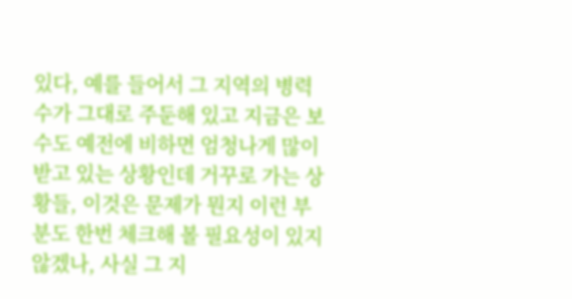있다, 예를 들어서 그 지역의 병력 수가 그대로 주둔해 있고 지금은 보수도 예전에 비하면 엄청나게 많이 받고 있는 상황인데 거꾸로 가는 상황들, 이것은 문제가 뭔지 이런 부분도 한번 체크해 볼 필요성이 있지 않겠나, 사실 그 지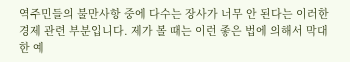역주민들의 불만사항 중에 다수는 장사가 너무 안 된다는 이러한 경제 관련 부분입니다. 제가 볼 때는 이런 좋은 법에 의해서 막대한 예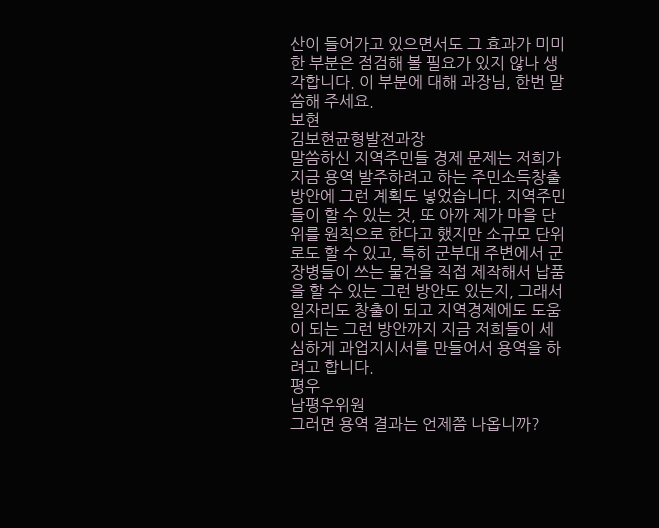산이 들어가고 있으면서도 그 효과가 미미한 부분은 점검해 볼 필요가 있지 않나 생각합니다. 이 부분에 대해 과장님, 한번 말씀해 주세요.
보현
김보현균형발전과장
말씀하신 지역주민들 경제 문제는 저희가 지금 용역 발주하려고 하는 주민소득창출 방안에 그런 계획도 넣었습니다. 지역주민들이 할 수 있는 것, 또 아까 제가 마을 단위를 원칙으로 한다고 했지만 소규모 단위로도 할 수 있고, 특히 군부대 주변에서 군장병들이 쓰는 물건을 직접 제작해서 납품을 할 수 있는 그런 방안도 있는지, 그래서 일자리도 창출이 되고 지역경제에도 도움이 되는 그런 방안까지 지금 저희들이 세심하게 과업지시서를 만들어서 용역을 하려고 합니다.
평우
남평우위원
그러면 용역 결과는 언제쯤 나옵니까?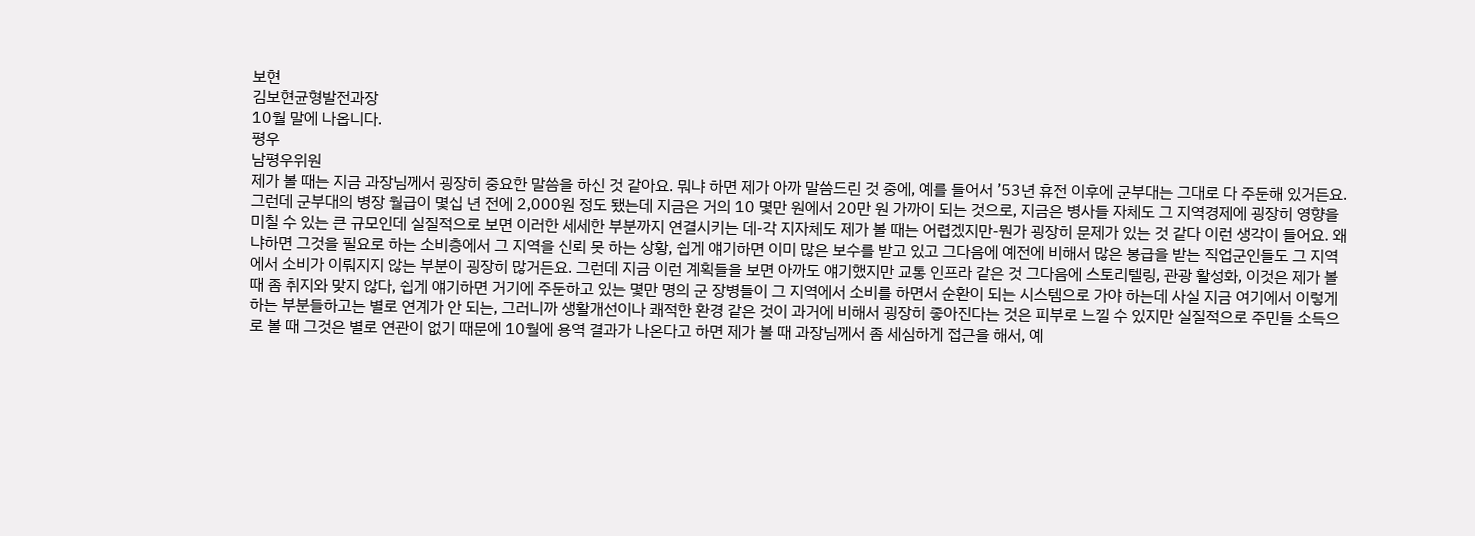보현
김보현균형발전과장
10월 말에 나옵니다.
평우
남평우위원
제가 볼 때는 지금 과장님께서 굉장히 중요한 말씀을 하신 것 같아요. 뭐냐 하면 제가 아까 말씀드린 것 중에, 예를 들어서 ’53년 휴전 이후에 군부대는 그대로 다 주둔해 있거든요. 그런데 군부대의 병장 월급이 몇십 년 전에 2,000원 정도 됐는데 지금은 거의 10 몇만 원에서 20만 원 가까이 되는 것으로, 지금은 병사들 자체도 그 지역경제에 굉장히 영향을 미칠 수 있는 큰 규모인데 실질적으로 보면 이러한 세세한 부분까지 연결시키는 데-각 지자체도 제가 볼 때는 어렵겠지만-뭔가 굉장히 문제가 있는 것 같다 이런 생각이 들어요. 왜냐하면 그것을 필요로 하는 소비층에서 그 지역을 신뢰 못 하는 상황, 쉽게 얘기하면 이미 많은 보수를 받고 있고 그다음에 예전에 비해서 많은 봉급을 받는 직업군인들도 그 지역에서 소비가 이뤄지지 않는 부분이 굉장히 많거든요. 그런데 지금 이런 계획들을 보면 아까도 얘기했지만 교통 인프라 같은 것 그다음에 스토리텔링, 관광 활성화, 이것은 제가 볼 때 좀 취지와 맞지 않다, 쉽게 얘기하면 거기에 주둔하고 있는 몇만 명의 군 장병들이 그 지역에서 소비를 하면서 순환이 되는 시스템으로 가야 하는데 사실 지금 여기에서 이렇게 하는 부분들하고는 별로 연계가 안 되는, 그러니까 생활개선이나 쾌적한 환경 같은 것이 과거에 비해서 굉장히 좋아진다는 것은 피부로 느낄 수 있지만 실질적으로 주민들 소득으로 볼 때 그것은 별로 연관이 없기 때문에 10월에 용역 결과가 나온다고 하면 제가 볼 때 과장님께서 좀 세심하게 접근을 해서, 예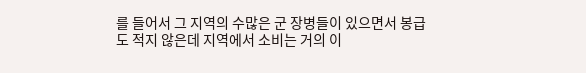를 들어서 그 지역의 수많은 군 장병들이 있으면서 봉급도 적지 않은데 지역에서 소비는 거의 이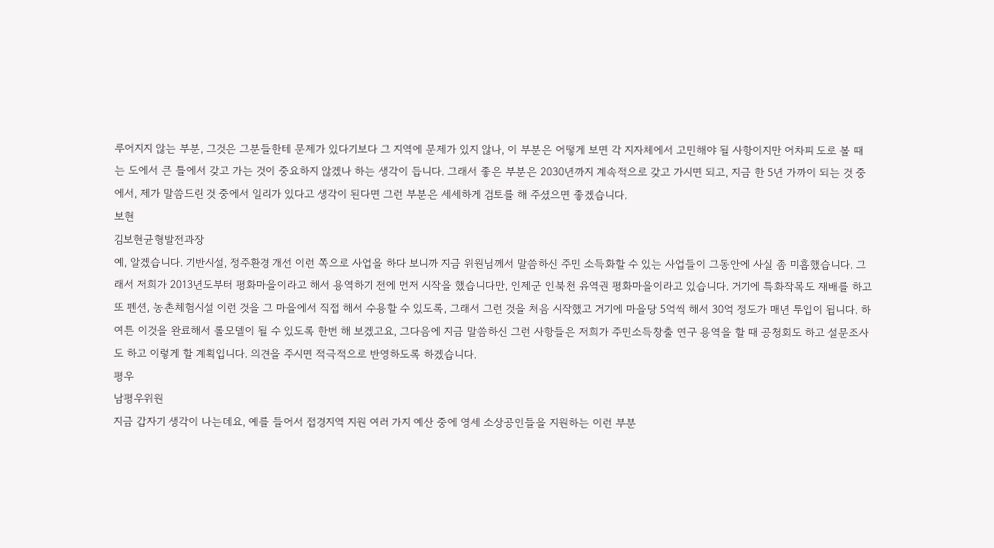루어지지 않는 부분, 그것은 그분들한테 문제가 있다기보다 그 지역에 문제가 있지 않나, 이 부분은 어떻게 보면 각 지자체에서 고민해야 될 사항이지만 어차피 도로 볼 때는 도에서 큰 틀에서 갖고 가는 것이 중요하지 않겠나 하는 생각이 듭니다. 그래서 좋은 부분은 2030년까지 계속적으로 갖고 가시면 되고, 지금 한 5년 가까이 되는 것 중에서, 제가 말씀드린 것 중에서 일리가 있다고 생각이 된다면 그런 부분은 세세하게 검토를 해 주셨으면 좋겠습니다.
보현
김보현균형발전과장
예, 알겠습니다. 기반시설, 정주환경 개선 이런 쪽으로 사업을 하다 보니까 지금 위원님께서 말씀하신 주민 소득화할 수 있는 사업들이 그동안에 사실 좀 미흡했습니다. 그래서 저희가 2013년도부터 평화마을이라고 해서 용역하기 전에 먼저 시작을 했습니다만, 인제군 인북천 유역권 평화마을이라고 있습니다. 거기에 특화작목도 재배를 하고 또 펜션, 농촌체험시설 이런 것을 그 마을에서 직접 해서 수용할 수 있도록, 그래서 그런 것을 처음 시작했고 거기에 마을당 5억씩 해서 30억 정도가 매년 투입이 됩니다. 하여튼 이것을 완료해서 롤모델이 될 수 있도록 한번 해 보겠고요, 그다음에 지금 말씀하신 그런 사항들은 저희가 주민소득창출 연구 용역을 할 때 공청회도 하고 설문조사도 하고 이렇게 할 계획입니다. 의견을 주시면 적극적으로 반영하도록 하겠습니다.
평우
남평우위원
지금 갑자기 생각이 나는데요, 예를 들어서 접경지역 지원 여러 가지 예산 중에 영세 소상공인들을 지원하는 이런 부분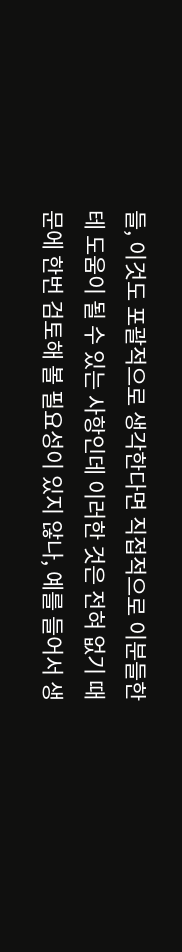들, 이것도 포괄적으로 생각한다면 직접적으로 이분들한테 도움이 될 수 있는 사항인데 이러한 것은 전혀 없기 때문에 한번 검토해 볼 필요성이 있지 않나, 예를 들어서 생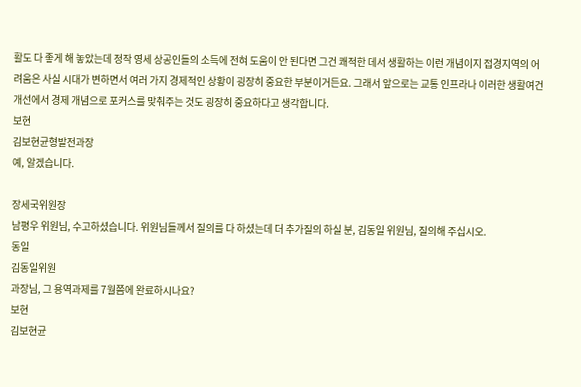활도 다 좋게 해 놓았는데 정작 영세 상공인들의 소득에 전혀 도움이 안 된다면 그건 쾌적한 데서 생활하는 이런 개념이지 접경지역의 어려움은 사실 시대가 변하면서 여러 가지 경제적인 상황이 굉장히 중요한 부분이거든요. 그래서 앞으로는 교통 인프라나 이러한 생활여건 개선에서 경제 개념으로 포커스를 맞춰주는 것도 굉장히 중요하다고 생각합니다.
보현
김보현균형발전과장
예, 알겠습니다.

장세국위원장
남평우 위원님, 수고하셨습니다. 위원님들께서 질의를 다 하셨는데 더 추가질의 하실 분, 김동일 위원님, 질의해 주십시오.
동일
김동일위원
과장님, 그 용역과제를 7월쯤에 완료하시나요?
보현
김보현균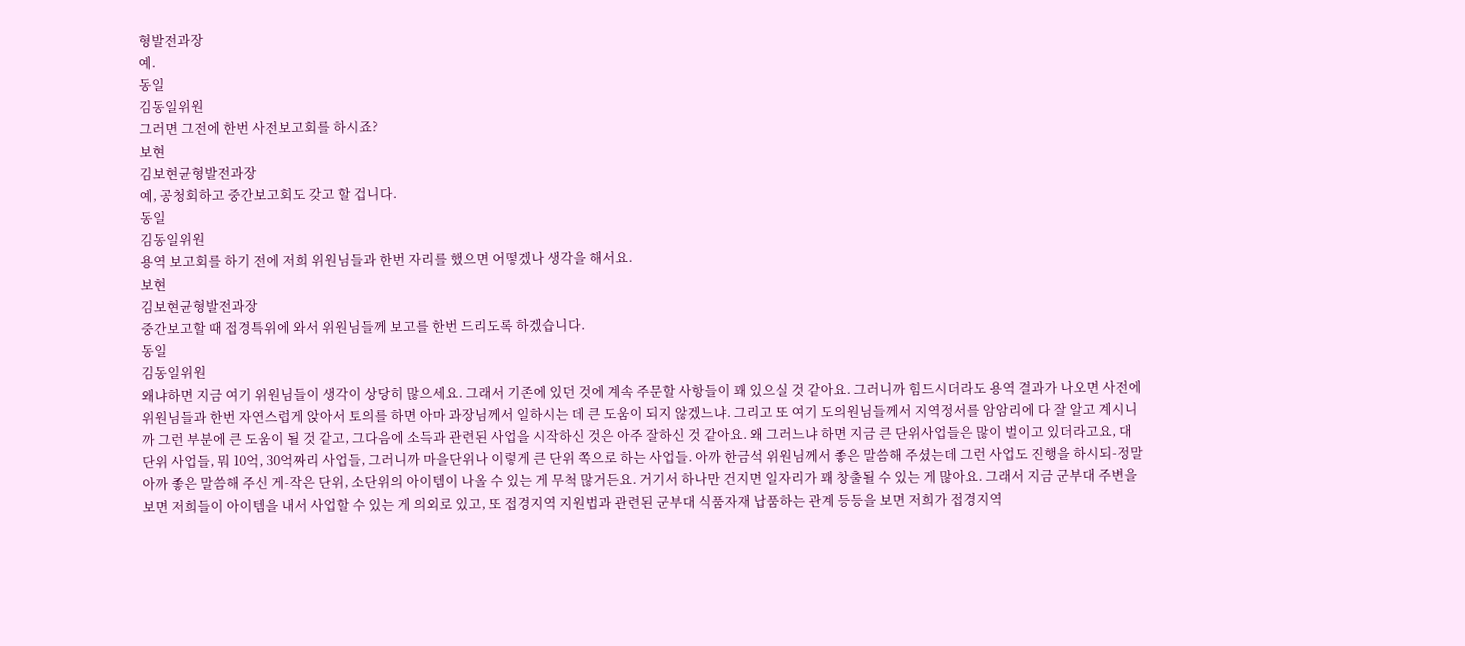형발전과장
예.
동일
김동일위원
그러면 그전에 한번 사전보고회를 하시죠?
보현
김보현균형발전과장
예, 공청회하고 중간보고회도 갖고 할 겁니다.
동일
김동일위원
용역 보고회를 하기 전에 저희 위원님들과 한번 자리를 했으면 어떻겠나 생각을 해서요.
보현
김보현균형발전과장
중간보고할 때 접경특위에 와서 위원님들께 보고를 한번 드리도록 하겠습니다.
동일
김동일위원
왜냐하면 지금 여기 위원님들이 생각이 상당히 많으세요. 그래서 기존에 있던 것에 계속 주문할 사항들이 꽤 있으실 것 같아요. 그러니까 힘드시더라도 용역 결과가 나오면 사전에 위원님들과 한번 자연스럽게 앉아서 토의를 하면 아마 과장님께서 일하시는 데 큰 도움이 되지 않겠느냐. 그리고 또 여기 도의원님들께서 지역정서를 암암리에 다 잘 알고 계시니까 그런 부분에 큰 도움이 될 것 같고, 그다음에 소득과 관련된 사업을 시작하신 것은 아주 잘하신 것 같아요. 왜 그러느냐 하면 지금 큰 단위사업들은 많이 벌이고 있더라고요, 대단위 사업들, 뭐 10억, 30억짜리 사업들, 그러니까 마을단위나 이렇게 큰 단위 쪽으로 하는 사업들. 아까 한금석 위원님께서 좋은 말씀해 주셨는데 그런 사업도 진행을 하시되-정말 아까 좋은 말씀해 주신 게-작은 단위, 소단위의 아이템이 나올 수 있는 게 무척 많거든요. 거기서 하나만 건지면 일자리가 꽤 창출될 수 있는 게 많아요. 그래서 지금 군부대 주변을 보면 저희들이 아이템을 내서 사업할 수 있는 게 의외로 있고, 또 접경지역 지원법과 관련된 군부대 식품자재 납품하는 관계 등등을 보면 저희가 접경지역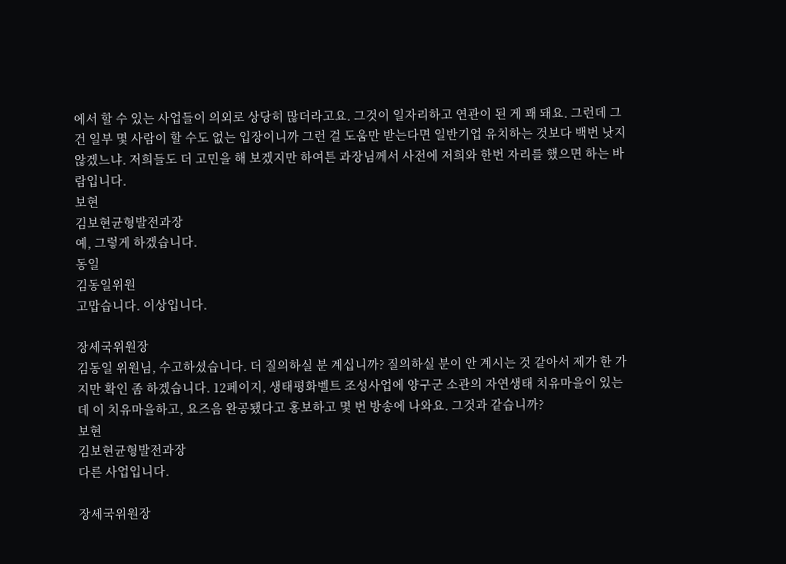에서 할 수 있는 사업들이 의외로 상당히 많더라고요. 그것이 일자리하고 연관이 된 게 꽤 돼요. 그런데 그건 일부 몇 사람이 할 수도 없는 입장이니까 그런 걸 도움만 받는다면 일반기업 유치하는 것보다 백번 낫지 않겠느냐. 저희들도 더 고민을 해 보겠지만 하여튼 과장님께서 사전에 저희와 한번 자리를 했으면 하는 바람입니다.
보현
김보현균형발전과장
예, 그렇게 하겠습니다.
동일
김동일위원
고맙습니다. 이상입니다.

장세국위원장
김동일 위원님, 수고하셨습니다. 더 질의하실 분 계십니까? 질의하실 분이 안 계시는 것 같아서 제가 한 가지만 확인 좀 하겠습니다. 12페이지, 생태평화벨트 조성사업에 양구군 소관의 자연생태 치유마을이 있는데 이 치유마을하고, 요즈음 완공됐다고 홍보하고 몇 번 방송에 나와요. 그것과 같습니까?
보현
김보현균형발전과장
다른 사업입니다.

장세국위원장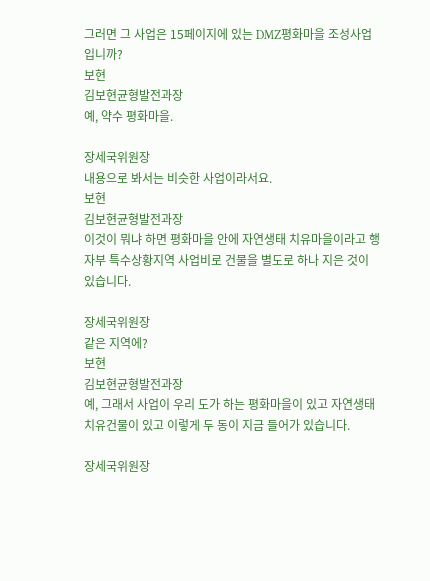그러면 그 사업은 15페이지에 있는 DMZ평화마을 조성사업입니까?
보현
김보현균형발전과장
예, 약수 평화마을.

장세국위원장
내용으로 봐서는 비슷한 사업이라서요.
보현
김보현균형발전과장
이것이 뭐냐 하면 평화마을 안에 자연생태 치유마을이라고 행자부 특수상황지역 사업비로 건물을 별도로 하나 지은 것이 있습니다.

장세국위원장
같은 지역에?
보현
김보현균형발전과장
예, 그래서 사업이 우리 도가 하는 평화마을이 있고 자연생태치유건물이 있고 이렇게 두 동이 지금 들어가 있습니다.

장세국위원장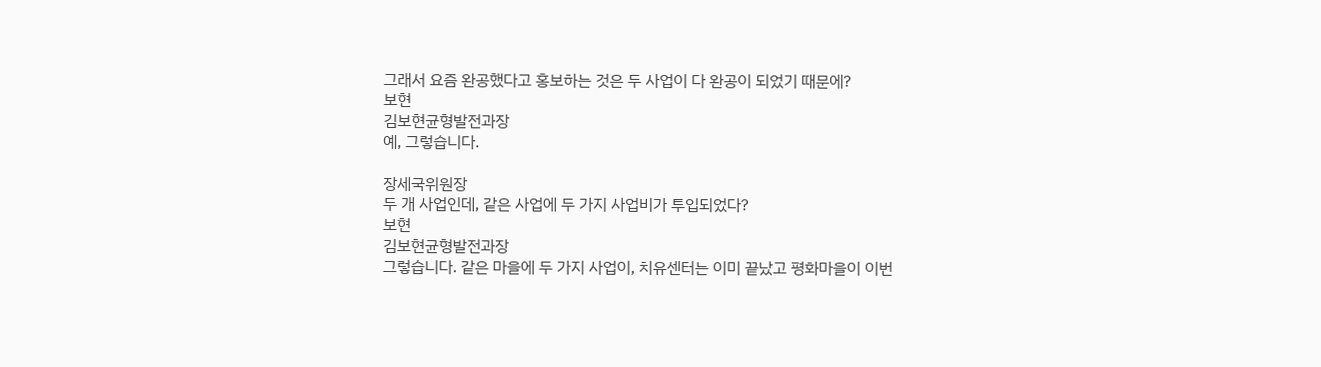그래서 요즘 완공했다고 홍보하는 것은 두 사업이 다 완공이 되었기 때문에?
보현
김보현균형발전과장
예, 그렇습니다.

장세국위원장
두 개 사업인데, 같은 사업에 두 가지 사업비가 투입되었다?
보현
김보현균형발전과장
그렇습니다. 같은 마을에 두 가지 사업이, 치유센터는 이미 끝났고 평화마을이 이번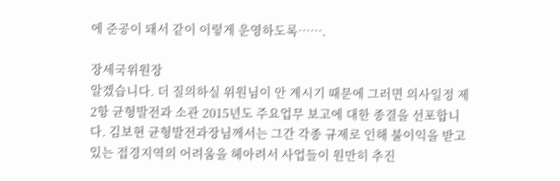에 준공이 돼서 같이 이렇게 운영하도록…….

장세국위원장
알겠습니다. 더 질의하실 위원님이 안 계시기 때문에 그러면 의사일정 제2항 균형발전과 소관 2015년도 주요업무 보고에 대한 종결을 선포합니다. 김보현 균형발전과장님께서는 그간 각종 규제로 인해 불이익을 받고 있는 접경지역의 어려움을 헤아려서 사업들이 원만히 추진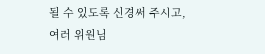될 수 있도록 신경써 주시고, 여러 위원님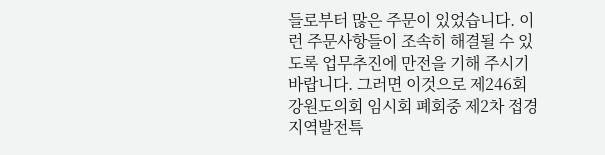들로부터 많은 주문이 있었습니다. 이런 주문사항들이 조속히 해결될 수 있도록 업무추진에 만전을 기해 주시기 바랍니다. 그러면 이것으로 제246회 강원도의회 임시회 폐회중 제2차 접경지역발전특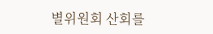별위원회 산회를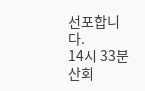선포합니다.
14시 33분 산회